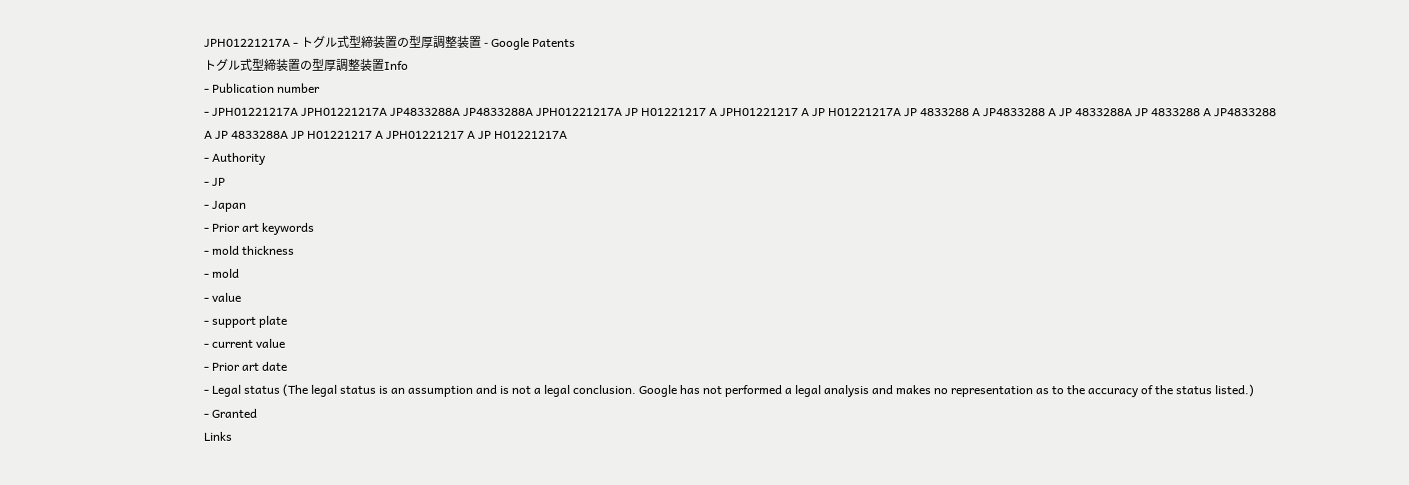JPH01221217A - トグル式型締装置の型厚調整装置 - Google Patents
トグル式型締装置の型厚調整装置Info
- Publication number
- JPH01221217A JPH01221217A JP4833288A JP4833288A JPH01221217A JP H01221217 A JPH01221217 A JP H01221217A JP 4833288 A JP4833288 A JP 4833288A JP 4833288 A JP4833288 A JP 4833288A JP H01221217 A JPH01221217 A JP H01221217A
- Authority
- JP
- Japan
- Prior art keywords
- mold thickness
- mold
- value
- support plate
- current value
- Prior art date
- Legal status (The legal status is an assumption and is not a legal conclusion. Google has not performed a legal analysis and makes no representation as to the accuracy of the status listed.)
- Granted
Links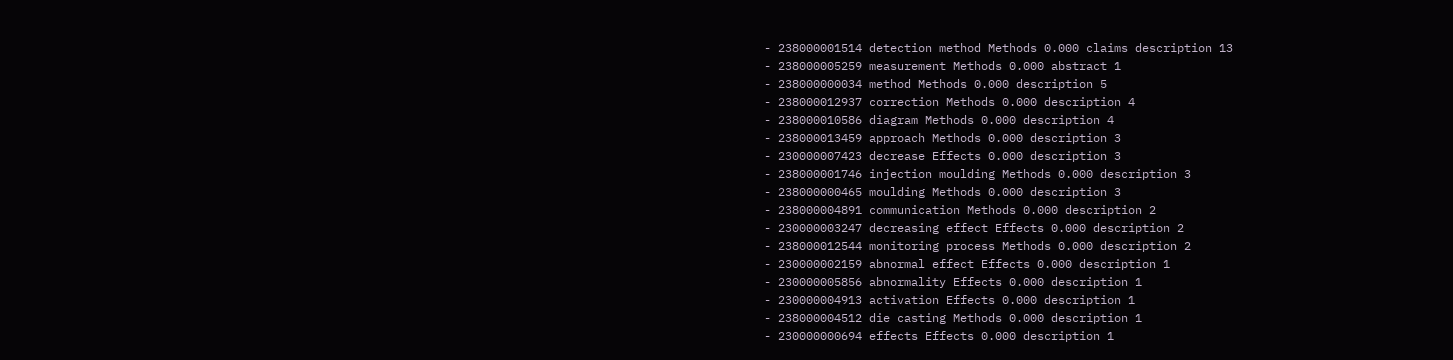- 238000001514 detection method Methods 0.000 claims description 13
- 238000005259 measurement Methods 0.000 abstract 1
- 238000000034 method Methods 0.000 description 5
- 238000012937 correction Methods 0.000 description 4
- 238000010586 diagram Methods 0.000 description 4
- 238000013459 approach Methods 0.000 description 3
- 230000007423 decrease Effects 0.000 description 3
- 238000001746 injection moulding Methods 0.000 description 3
- 238000000465 moulding Methods 0.000 description 3
- 238000004891 communication Methods 0.000 description 2
- 230000003247 decreasing effect Effects 0.000 description 2
- 238000012544 monitoring process Methods 0.000 description 2
- 230000002159 abnormal effect Effects 0.000 description 1
- 230000005856 abnormality Effects 0.000 description 1
- 230000004913 activation Effects 0.000 description 1
- 238000004512 die casting Methods 0.000 description 1
- 230000000694 effects Effects 0.000 description 1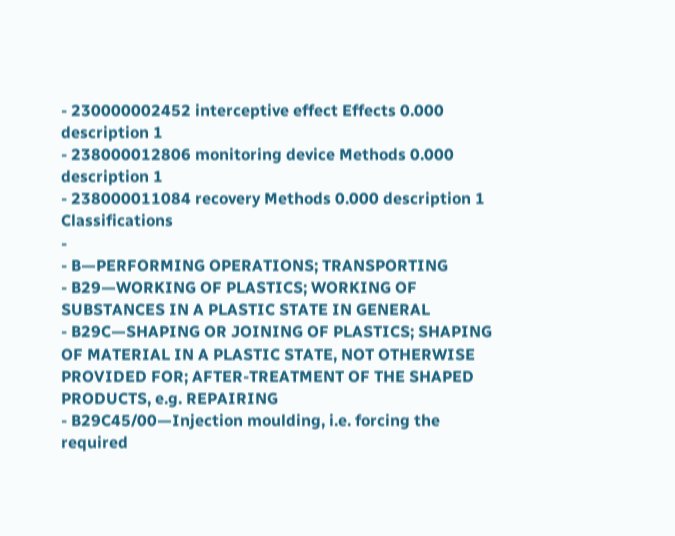- 230000002452 interceptive effect Effects 0.000 description 1
- 238000012806 monitoring device Methods 0.000 description 1
- 238000011084 recovery Methods 0.000 description 1
Classifications
-
- B—PERFORMING OPERATIONS; TRANSPORTING
- B29—WORKING OF PLASTICS; WORKING OF SUBSTANCES IN A PLASTIC STATE IN GENERAL
- B29C—SHAPING OR JOINING OF PLASTICS; SHAPING OF MATERIAL IN A PLASTIC STATE, NOT OTHERWISE PROVIDED FOR; AFTER-TREATMENT OF THE SHAPED PRODUCTS, e.g. REPAIRING
- B29C45/00—Injection moulding, i.e. forcing the required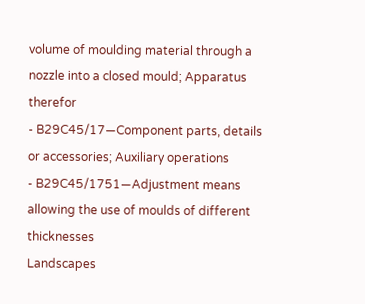volume of moulding material through a nozzle into a closed mould; Apparatus therefor
- B29C45/17—Component parts, details or accessories; Auxiliary operations
- B29C45/1751—Adjustment means allowing the use of moulds of different thicknesses
Landscapes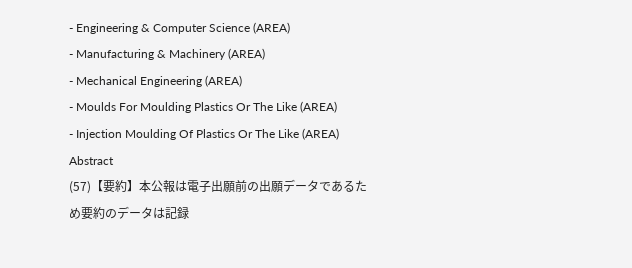- Engineering & Computer Science (AREA)
- Manufacturing & Machinery (AREA)
- Mechanical Engineering (AREA)
- Moulds For Moulding Plastics Or The Like (AREA)
- Injection Moulding Of Plastics Or The Like (AREA)
Abstract
(57)【要約】本公報は電子出願前の出願データであるた
め要約のデータは記録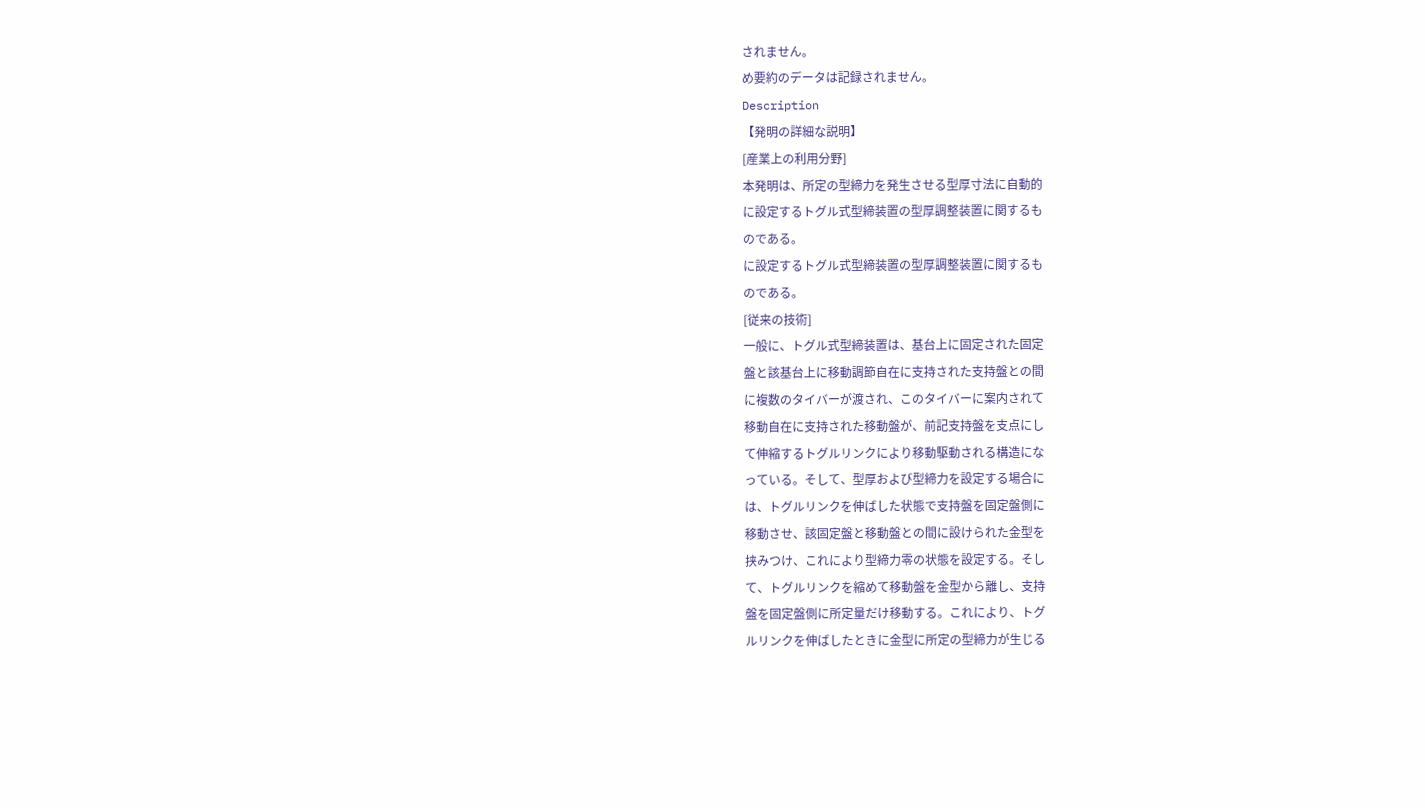されません。
め要約のデータは記録されません。
Description
【発明の詳細な説明】
[産業上の利用分野]
本発明は、所定の型締力を発生させる型厚寸法に自動的
に設定するトグル式型締装置の型厚調整装置に関するも
のである。
に設定するトグル式型締装置の型厚調整装置に関するも
のである。
[従来の技術]
一般に、トグル式型締装置は、基台上に固定された固定
盤と該基台上に移動調節自在に支持された支持盤との間
に複数のタイバーが渡され、このタイバーに案内されて
移動自在に支持された移動盤が、前記支持盤を支点にし
て伸縮するトグルリンクにより移動駆動される構造にな
っている。そして、型厚および型締力を設定する場合に
は、トグルリンクを伸ばした状態で支持盤を固定盤側に
移動させ、該固定盤と移動盤との間に設けられた金型を
挟みつけ、これにより型締力零の状態を設定する。そし
て、トグルリンクを縮めて移動盤を金型から離し、支持
盤を固定盤側に所定量だけ移動する。これにより、トグ
ルリンクを伸ばしたときに金型に所定の型締力が生じる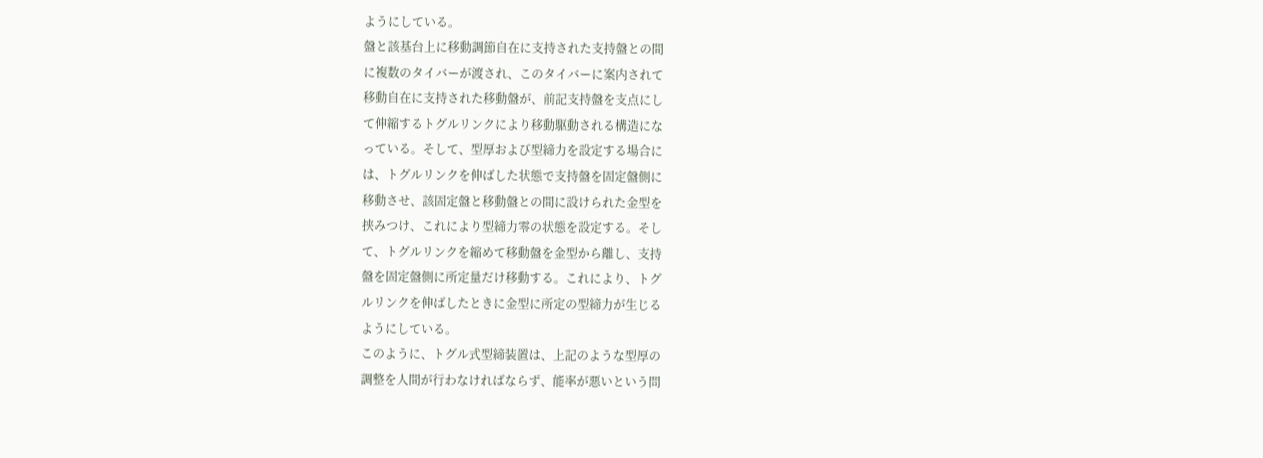ようにしている。
盤と該基台上に移動調節自在に支持された支持盤との間
に複数のタイバーが渡され、このタイバーに案内されて
移動自在に支持された移動盤が、前記支持盤を支点にし
て伸縮するトグルリンクにより移動駆動される構造にな
っている。そして、型厚および型締力を設定する場合に
は、トグルリンクを伸ばした状態で支持盤を固定盤側に
移動させ、該固定盤と移動盤との間に設けられた金型を
挟みつけ、これにより型締力零の状態を設定する。そし
て、トグルリンクを縮めて移動盤を金型から離し、支持
盤を固定盤側に所定量だけ移動する。これにより、トグ
ルリンクを伸ばしたときに金型に所定の型締力が生じる
ようにしている。
このように、トグル式型締装置は、上記のような型厚の
調整を人間が行わなければならず、能率が悪いという問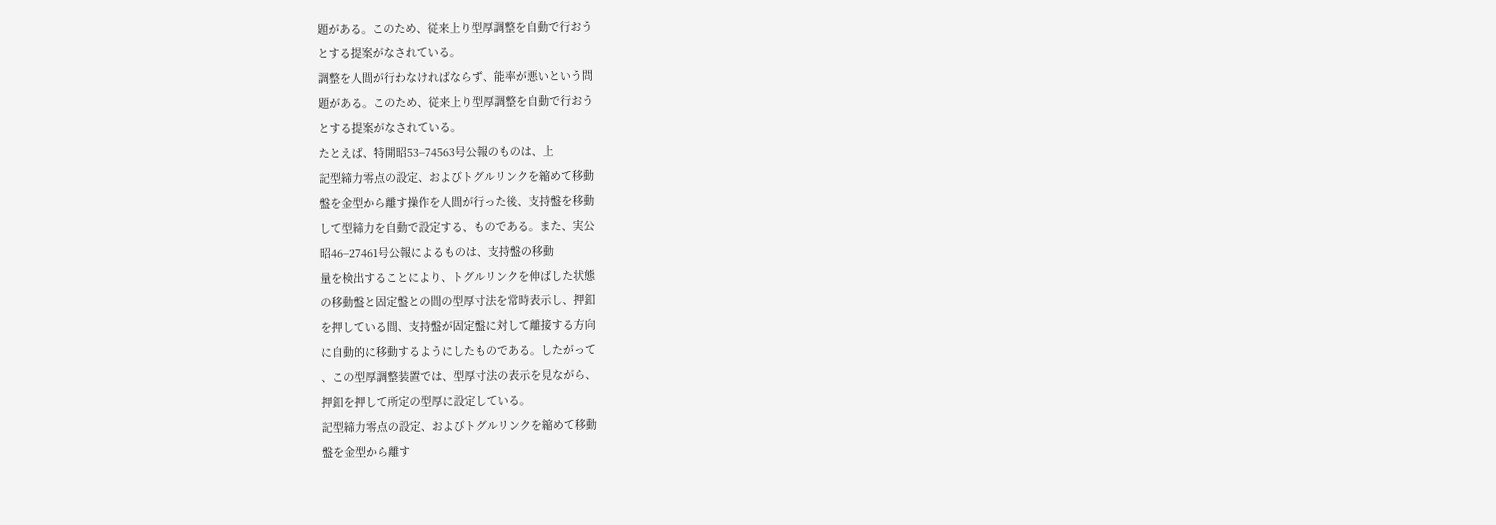題がある。このため、従来上り型厚調整を自動で行おう
とする提案がなされている。
調整を人間が行わなければならず、能率が悪いという問
題がある。このため、従来上り型厚調整を自動で行おう
とする提案がなされている。
たとえば、特開昭53−74563号公報のものは、上
記型締力零点の設定、およびトグルリンクを縮めて移動
盤を金型から離す操作を人間が行った後、支持盤を移動
して型締力を自動で設定する、ものである。また、実公
昭46−27461号公報によるものは、支持盤の移動
量を検出することにより、トグルリンクを伸ばした状態
の移動盤と固定盤との間の型厚寸法を常時表示し、押釦
を押している間、支持盤が固定盤に対して離接する方向
に自動的に移動するようにしたものである。したがって
、この型厚調整装置では、型厚寸法の表示を見ながら、
押釦を押して所定の型厚に設定している。
記型締力零点の設定、およびトグルリンクを縮めて移動
盤を金型から離す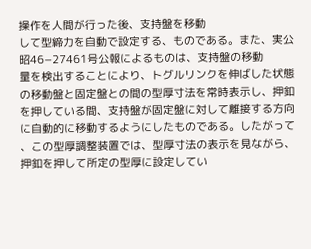操作を人間が行った後、支持盤を移動
して型締力を自動で設定する、ものである。また、実公
昭46−27461号公報によるものは、支持盤の移動
量を検出することにより、トグルリンクを伸ばした状態
の移動盤と固定盤との間の型厚寸法を常時表示し、押釦
を押している間、支持盤が固定盤に対して離接する方向
に自動的に移動するようにしたものである。したがって
、この型厚調整装置では、型厚寸法の表示を見ながら、
押釦を押して所定の型厚に設定してい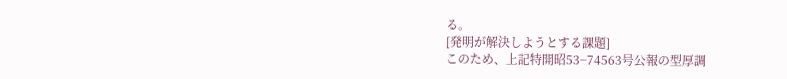る。
[発明が解決しようとする課題]
このため、上記特開昭53−74563号公報の型厚調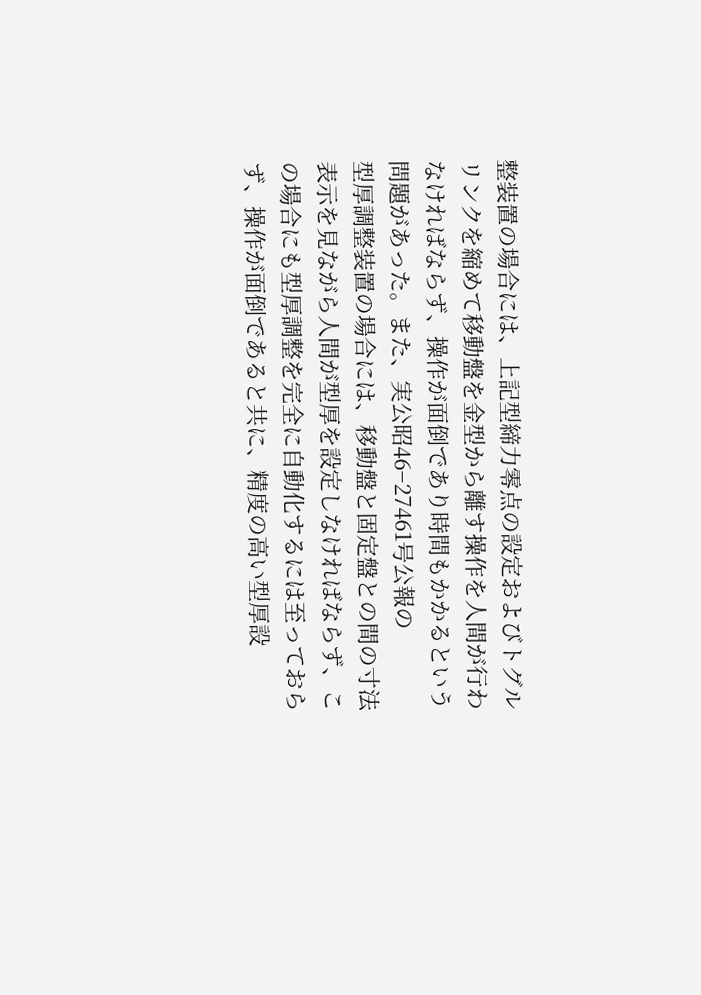整装置の場合には、上記型締力零点の設定およびトグル
リンクを縮めて移動盤を金型から離す操作を人間が行わ
なければならず、操作が面倒であり時間もかかるという
問題があった。また、実公昭46−27461号公報の
型厚調整装置の場合には、移動盤と固定盤との間の寸法
表示を見ながら人間が型厚を設定しなければならず、こ
の場合にも型厚調整を完全に自動化するには至っておら
ず、操作が面倒であると共に、精度の高い型厚設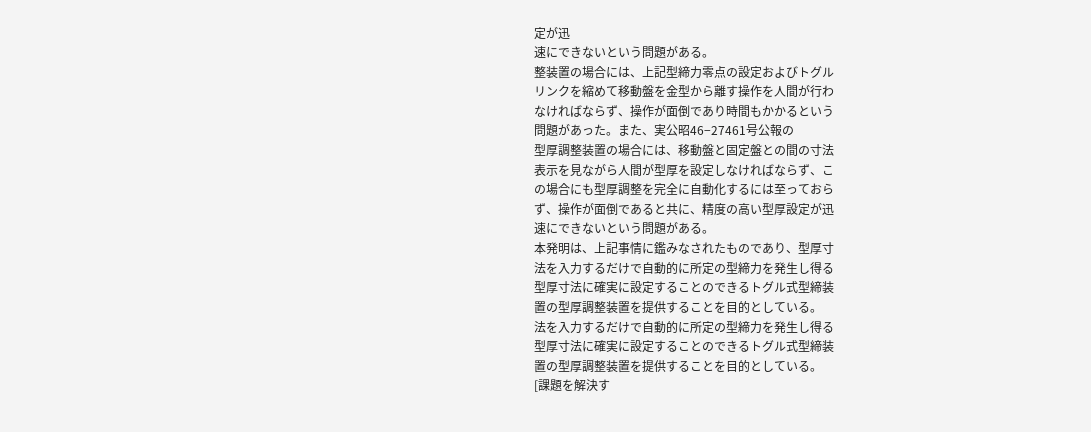定が迅
速にできないという問題がある。
整装置の場合には、上記型締力零点の設定およびトグル
リンクを縮めて移動盤を金型から離す操作を人間が行わ
なければならず、操作が面倒であり時間もかかるという
問題があった。また、実公昭46−27461号公報の
型厚調整装置の場合には、移動盤と固定盤との間の寸法
表示を見ながら人間が型厚を設定しなければならず、こ
の場合にも型厚調整を完全に自動化するには至っておら
ず、操作が面倒であると共に、精度の高い型厚設定が迅
速にできないという問題がある。
本発明は、上記事情に鑑みなされたものであり、型厚寸
法を入力するだけで自動的に所定の型締力を発生し得る
型厚寸法に確実に設定することのできるトグル式型締装
置の型厚調整装置を提供することを目的としている。
法を入力するだけで自動的に所定の型締力を発生し得る
型厚寸法に確実に設定することのできるトグル式型締装
置の型厚調整装置を提供することを目的としている。
[課題を解決す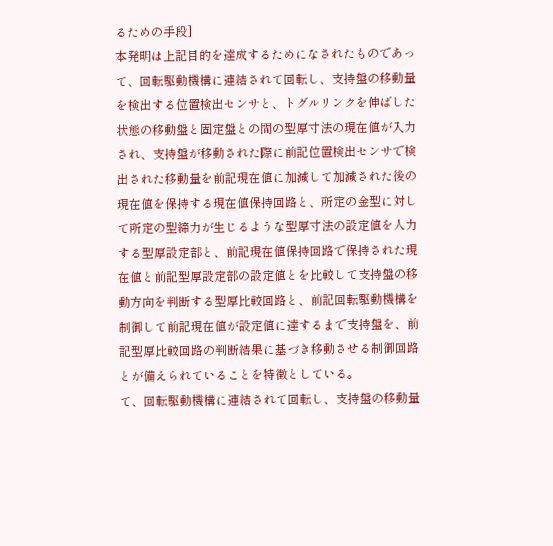るための手段]
本発明は上記目的を達成するためになされたものであっ
て、回転駆動機構に連結されて回転し、支持盤の移動量
を検出する位置検出センサと、トグルリンクを伸ばした
状態の移動盤と固定盤との間の型厚寸法の現在値が入力
され、支持盤が移動された際に前記位置検出センサで検
出された移動量を前記現在値に加減して加減された後の
現在値を保持する現在値保持回路と、所定の金型に対し
て所定の型締力が生じるような型厚寸法の設定値を人力
する型厚設定部と、前記現在値保持回路で保持された現
在値と前記型厚設定部の設定値とを比較して支持盤の移
動方向を判断する型厚比較回路と、前記回転駆動機構を
制御して前記現在値が設定値に達するまで支持盤を、前
記型厚比較回路の判断結果に基づき移動させる制御回路
とが備えられていることを特徴としている。
て、回転駆動機構に連結されて回転し、支持盤の移動量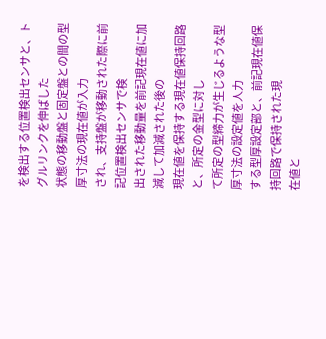を検出する位置検出センサと、トグルリンクを伸ばした
状態の移動盤と固定盤との間の型厚寸法の現在値が入力
され、支持盤が移動された際に前記位置検出センサで検
出された移動量を前記現在値に加減して加減された後の
現在値を保持する現在値保持回路と、所定の金型に対し
て所定の型締力が生じるような型厚寸法の設定値を人力
する型厚設定部と、前記現在値保持回路で保持された現
在値と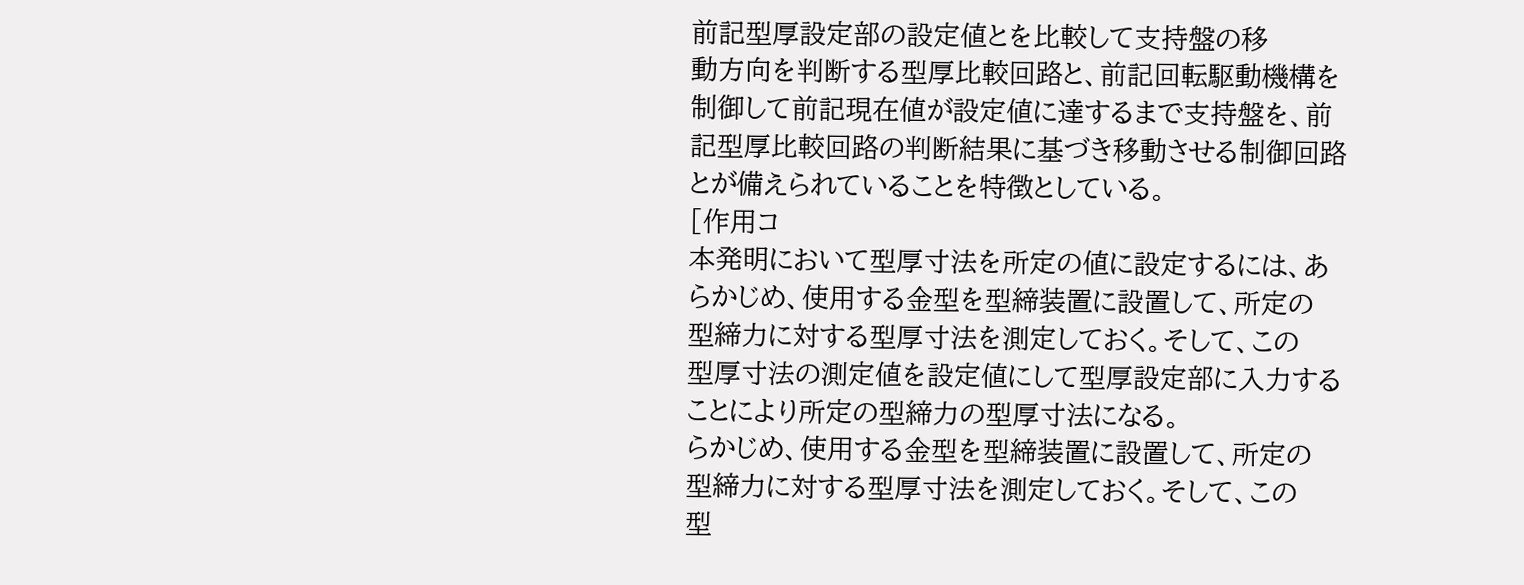前記型厚設定部の設定値とを比較して支持盤の移
動方向を判断する型厚比較回路と、前記回転駆動機構を
制御して前記現在値が設定値に達するまで支持盤を、前
記型厚比較回路の判断結果に基づき移動させる制御回路
とが備えられていることを特徴としている。
[作用コ
本発明において型厚寸法を所定の値に設定するには、あ
らかじめ、使用する金型を型締装置に設置して、所定の
型締力に対する型厚寸法を測定しておく。そして、この
型厚寸法の測定値を設定値にして型厚設定部に入力する
ことにより所定の型締力の型厚寸法になる。
らかじめ、使用する金型を型締装置に設置して、所定の
型締力に対する型厚寸法を測定しておく。そして、この
型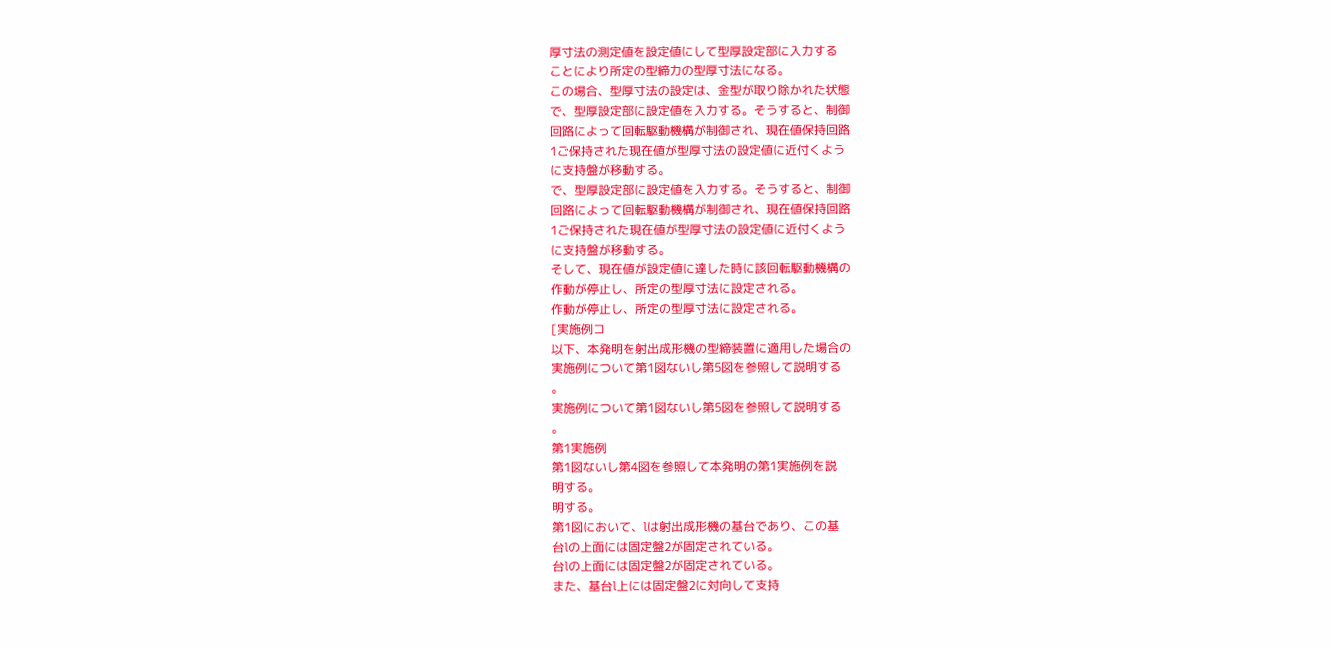厚寸法の測定値を設定値にして型厚設定部に入力する
ことにより所定の型締力の型厚寸法になる。
この場合、型厚寸法の設定は、金型が取り除かれた状態
で、型厚設定部に設定値を入力する。そうすると、制御
回路によって回転駆動機構が制御され、現在値保持回路
1ご保持された現在値が型厚寸法の設定値に近付くよう
に支持盤が移動する。
で、型厚設定部に設定値を入力する。そうすると、制御
回路によって回転駆動機構が制御され、現在値保持回路
1ご保持された現在値が型厚寸法の設定値に近付くよう
に支持盤が移動する。
そして、現在値が設定値に達した時に該回転駆動機構の
作動が停止し、所定の型厚寸法に設定される。
作動が停止し、所定の型厚寸法に設定される。
[実施例コ
以下、本発明を射出成形機の型締装置に適用した場合の
実施例について第1図ないし第5図を参照して説明する
。
実施例について第1図ないし第5図を参照して説明する
。
第1実施例
第1図ないし第4図を参照して本発明の第1実施例を説
明する。
明する。
第1図において、lは射出成形機の基台であり、この基
台lの上面には固定盤2が固定されている。
台lの上面には固定盤2が固定されている。
また、基台l上には固定盤2に対向して支持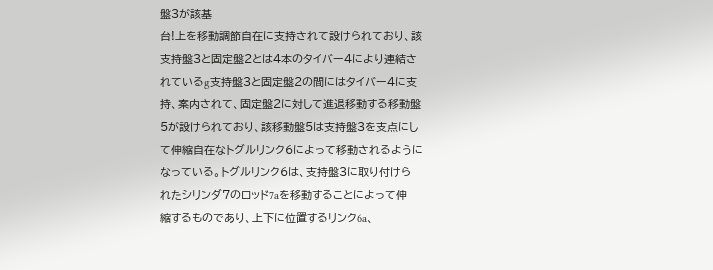盤3が該基
台!上を移動調節自在に支持されて設けられており、該
支持盤3と固定盤2とは4本のタイバー4により連結さ
れているg支持盤3と固定盤2の間にはタイバー4に支
持、案内されて、固定盤2に対して進退移動する移動盤
5が設けられており、該移動盤5は支持盤3を支点にし
て伸縮自在なトグルリンク6によって移動されるように
なっている。トグルリンク6は、支持盤3に取り付けら
れたシリンダ7のロッド7aを移動することによって伸
縮するものであり、上下に位置するリンク6a、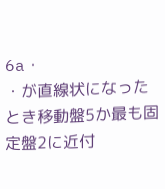6a・
・が直線状になったとき移動盤5か最も固定盤2に近付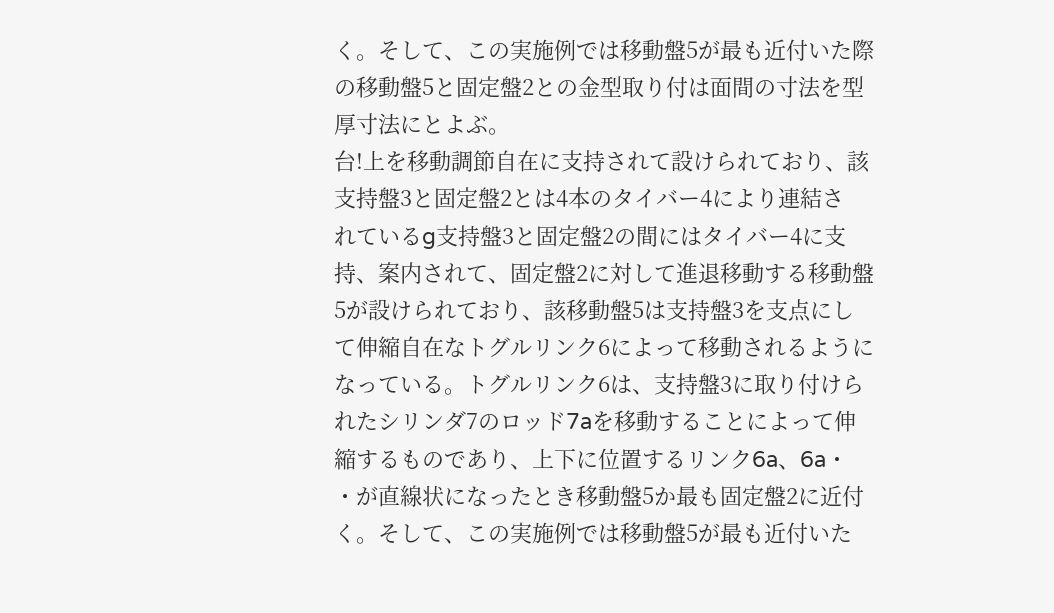く。そして、この実施例では移動盤5が最も近付いた際
の移動盤5と固定盤2との金型取り付は面間の寸法を型
厚寸法にとよぶ。
台!上を移動調節自在に支持されて設けられており、該
支持盤3と固定盤2とは4本のタイバー4により連結さ
れているg支持盤3と固定盤2の間にはタイバー4に支
持、案内されて、固定盤2に対して進退移動する移動盤
5が設けられており、該移動盤5は支持盤3を支点にし
て伸縮自在なトグルリンク6によって移動されるように
なっている。トグルリンク6は、支持盤3に取り付けら
れたシリンダ7のロッド7aを移動することによって伸
縮するものであり、上下に位置するリンク6a、6a・
・が直線状になったとき移動盤5か最も固定盤2に近付
く。そして、この実施例では移動盤5が最も近付いた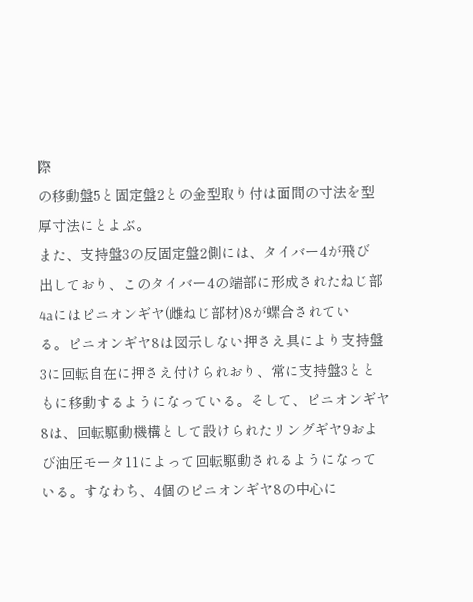際
の移動盤5と固定盤2との金型取り付は面間の寸法を型
厚寸法にとよぶ。
また、支持盤3の反固定盤2側には、タイバー4が飛び
出しており、このタイバー4の端部に形成されたねじ部
4aにはピニオンギヤ(雌ねじ部材)8が螺合されてい
る。ピニオンギヤ8は図示しない押さえ具により支持盤
3に回転自在に押さえ付けられおり、常に支持盤3とと
もに移動するようになっている。そして、ピニオンギヤ
8は、回転駆動機構として設けられたリングギヤ9およ
び油圧モータ11によって回転駆動されるようになって
いる。すなわち、4個のピニオンギヤ8の中心に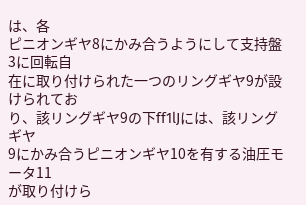は、各
ピニオンギヤ8にかみ合うようにして支持盤3に回転自
在に取り付けられた一つのリングギヤ9が設けられてお
り、該リングギヤ9の下ff1lJには、該リングギヤ
9にかみ合うピニオンギヤ10を有する油圧モータ11
が取り付けら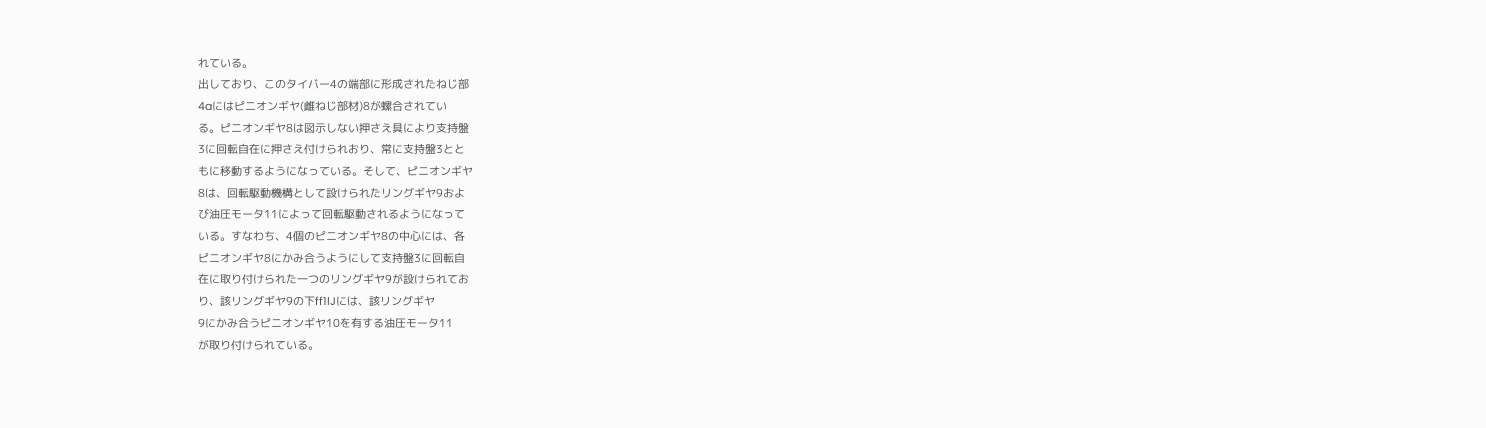れている。
出しており、このタイバー4の端部に形成されたねじ部
4aにはピニオンギヤ(雌ねじ部材)8が螺合されてい
る。ピニオンギヤ8は図示しない押さえ具により支持盤
3に回転自在に押さえ付けられおり、常に支持盤3とと
もに移動するようになっている。そして、ピニオンギヤ
8は、回転駆動機構として設けられたリングギヤ9およ
び油圧モータ11によって回転駆動されるようになって
いる。すなわち、4個のピニオンギヤ8の中心には、各
ピニオンギヤ8にかみ合うようにして支持盤3に回転自
在に取り付けられた一つのリングギヤ9が設けられてお
り、該リングギヤ9の下ff1lJには、該リングギヤ
9にかみ合うピニオンギヤ10を有する油圧モータ11
が取り付けられている。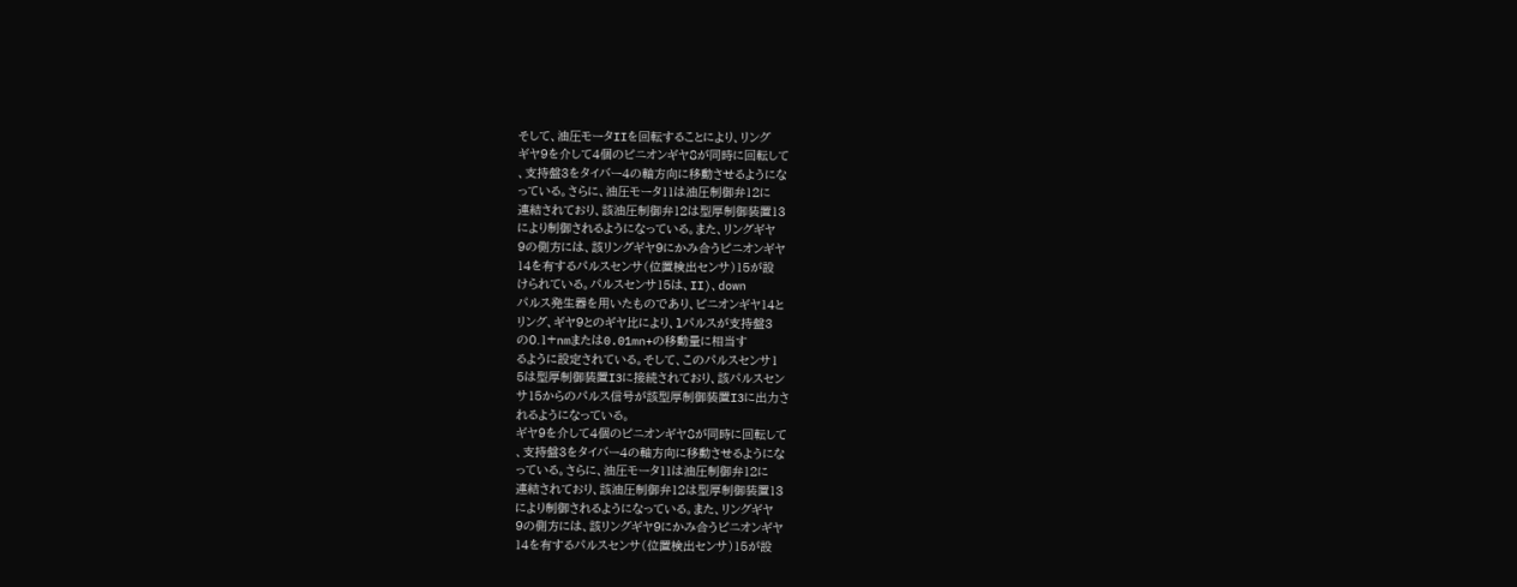そして、油圧モータIIを回転することにより、リング
ギヤ9を介して4個のピニオンギヤ8が同時に回転して
、支持盤3をタイバー4の軸方向に移動させるようにな
っている。さらに、油圧モータ11は油圧制御弁12に
連結されており、該油圧制御弁12は型厚制御装置13
により制御されるようになっている。また、リングギヤ
9の側方には、該リングギヤ9にかみ合うピニオンギヤ
14を有するパルスセンサ(位置検出センサ)15が設
けられている。パルスセンサ15は、II)、down
パルス発生器を用いたものであり、ピニオンギヤ14と
リング、ギヤ9とのギヤ比により、lパルスが支持盤3
の0.1+nmまたは0.01mn+の移動量に相当す
るように設定されている。そして、このパルスセンサ1
5は型厚制御装置I3に接続されており、該パルスセン
サ15からのパルス信号が該型厚制御装置I3に出力さ
れるようになっている。
ギヤ9を介して4個のピニオンギヤ8が同時に回転して
、支持盤3をタイバー4の軸方向に移動させるようにな
っている。さらに、油圧モータ11は油圧制御弁12に
連結されており、該油圧制御弁12は型厚制御装置13
により制御されるようになっている。また、リングギヤ
9の側方には、該リングギヤ9にかみ合うピニオンギヤ
14を有するパルスセンサ(位置検出センサ)15が設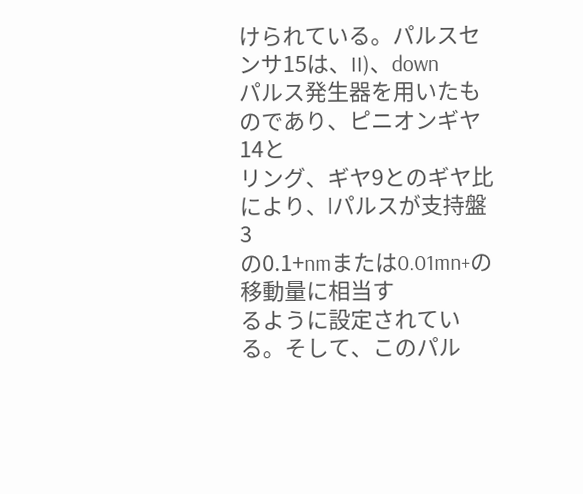けられている。パルスセンサ15は、II)、down
パルス発生器を用いたものであり、ピニオンギヤ14と
リング、ギヤ9とのギヤ比により、lパルスが支持盤3
の0.1+nmまたは0.01mn+の移動量に相当す
るように設定されている。そして、このパル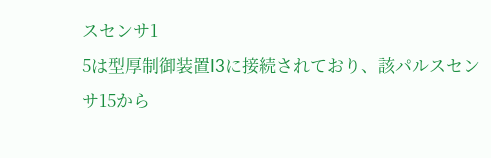スセンサ1
5は型厚制御装置I3に接続されており、該パルスセン
サ15から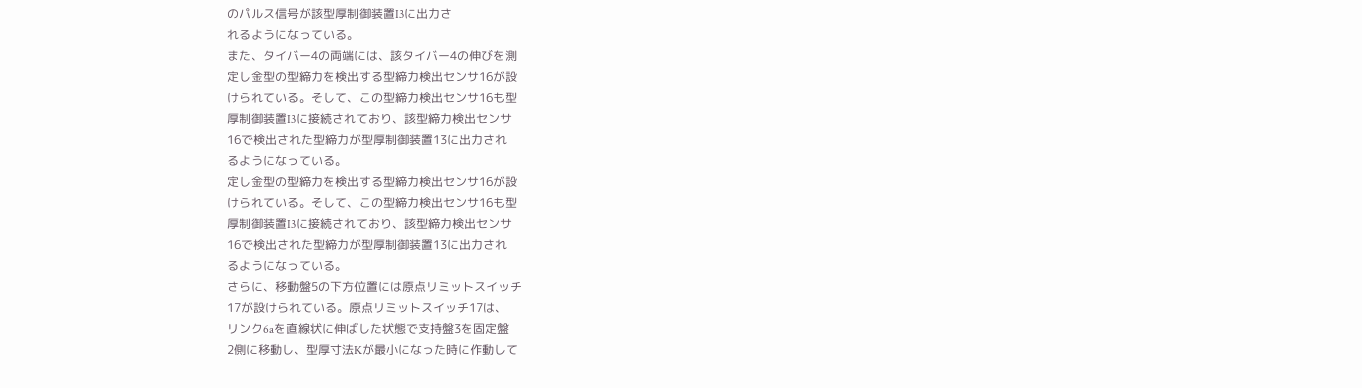のパルス信号が該型厚制御装置I3に出力さ
れるようになっている。
また、タイバー4の両端には、該タイバー4の伸びを測
定し金型の型締力を検出する型締力検出センサ16が設
けられている。そして、この型締力検出センサ16も型
厚制御装置I3に接続されており、該型締力検出センサ
16で検出された型締力が型厚制御装置13に出力され
るようになっている。
定し金型の型締力を検出する型締力検出センサ16が設
けられている。そして、この型締力検出センサ16も型
厚制御装置I3に接続されており、該型締力検出センサ
16で検出された型締力が型厚制御装置13に出力され
るようになっている。
さらに、移動盤5の下方位置には原点リミットスイッチ
17が設けられている。原点リミットスイッチ17は、
リンク6aを直線状に伸ばした状態で支持盤3を固定盤
2側に移動し、型厚寸法Kが最小になった時に作動して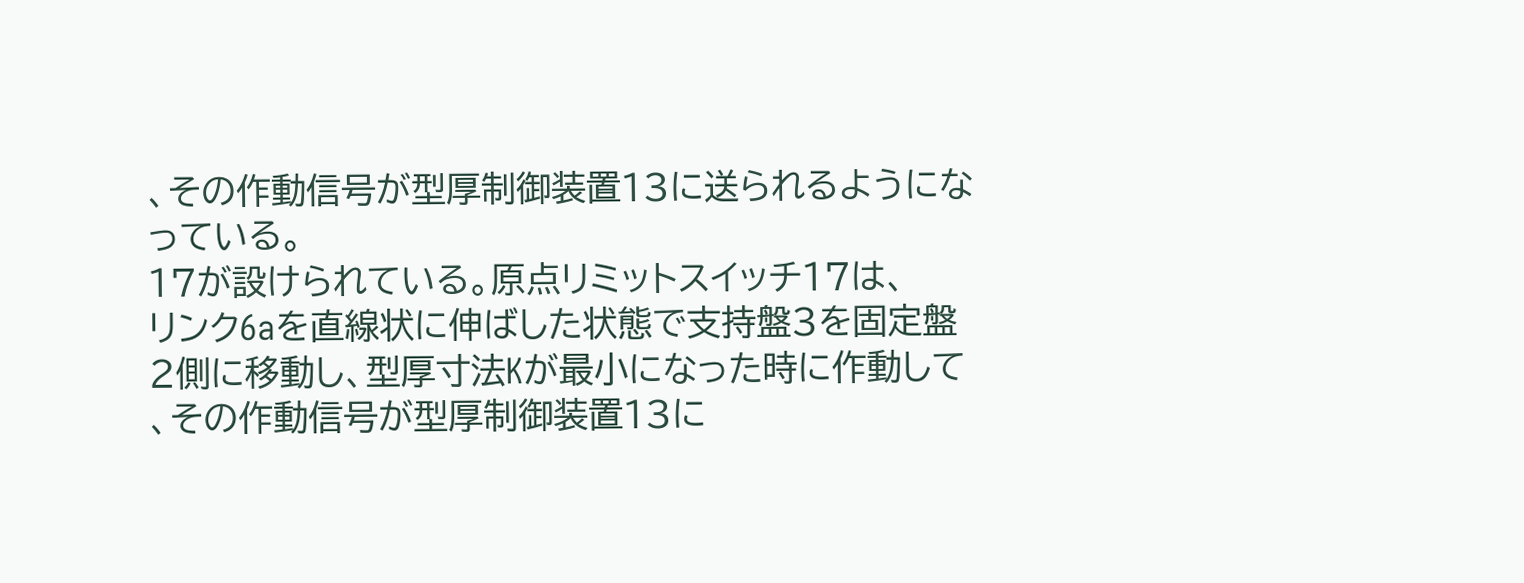、その作動信号が型厚制御装置13に送られるようにな
っている。
17が設けられている。原点リミットスイッチ17は、
リンク6aを直線状に伸ばした状態で支持盤3を固定盤
2側に移動し、型厚寸法Kが最小になった時に作動して
、その作動信号が型厚制御装置13に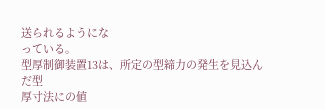送られるようにな
っている。
型厚制御装置13は、所定の型締力の発生を見込んだ型
厚寸法にの値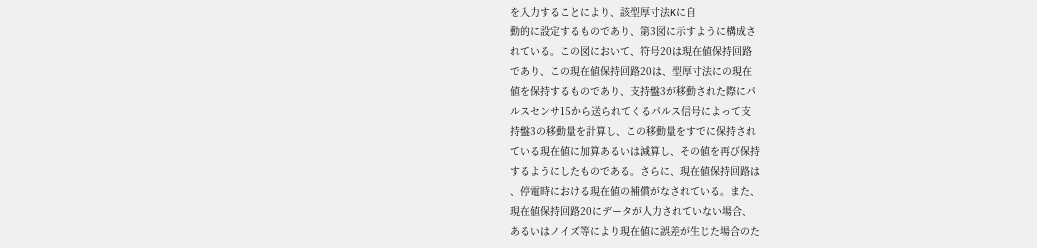を入力することにより、該型厚寸法Kに自
動的に設定するものであり、第3図に示すように構成さ
れている。この図において、符号20は現在値保持回路
であり、この現在値保持回路20は、型厚寸法にの現在
値を保持するものであり、支持盤3が移動された際にパ
ルスセンサ15から送られてくるパルス信号によって支
持盤3の移動量を計算し、この移動量をすでに保持され
ている現在値に加算あるいは減算し、その値を再び保持
するようにしたものである。さらに、現在値保持回路は
、停電時における現在値の補償がなされている。また、
現在値保持回路20にデータが人力されていない場合、
あるいはノイズ等により現在値に誤差が生じた場合のた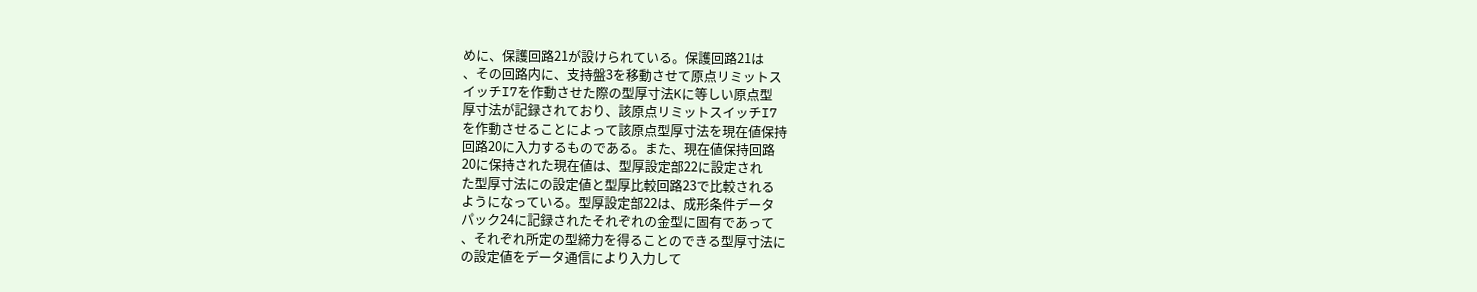めに、保護回路21が設けられている。保護回路21は
、その回路内に、支持盤3を移動させて原点リミットス
イッチI7を作動させた際の型厚寸法Kに等しい原点型
厚寸法が記録されており、該原点リミットスイッチI7
を作動させることによって該原点型厚寸法を現在値保持
回路20に入力するものである。また、現在値保持回路
20に保持された現在値は、型厚設定部22に設定され
た型厚寸法にの設定値と型厚比較回路23で比較される
ようになっている。型厚設定部22は、成形条件データ
パック24に記録されたそれぞれの金型に固有であって
、それぞれ所定の型締力を得ることのできる型厚寸法に
の設定値をデータ通信により入力して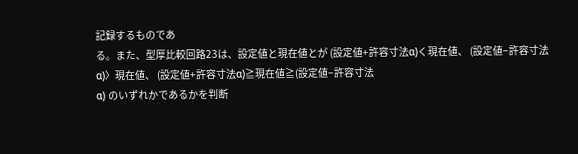記録するものであ
る。また、型厚比較回路23は、設定値と現在値とが (設定値+許容寸法α)く現在値、 (設定値−許容寸法α)〉現在値、 (設定値+許容寸法α)≧現在値≧(設定値−許容寸法
α) のいずれかであるかを判断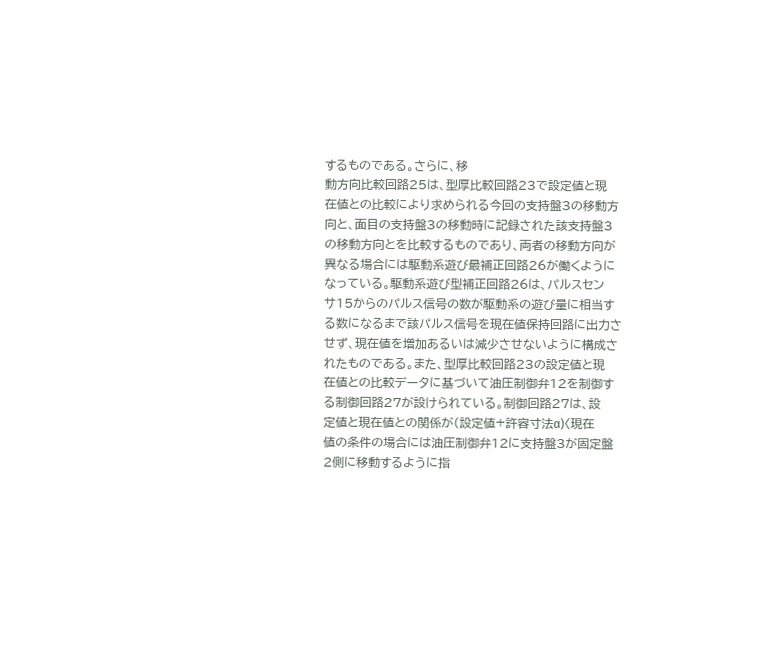するものである。さらに、移
動方向比較回路25は、型厚比較回路23で設定値と現
在値との比較により求められる今回の支持盤3の移動方
向と、面目の支持盤3の移動時に記録された該支持盤3
の移動方向とを比較するものであり、両者の移動方向が
異なる場合には駆動系遊び最補正回路26が働くように
なっている。駆動系遊び型補正回路26は、パルスセン
サ15からのパルス信号の数が駆動系の遊び量に相当す
る数になるまで該パルス信号を現在値保持回路に出力さ
せず、現在値を増加あるいは減少させないように構成さ
れたものである。また、型厚比較回路23の設定値と現
在値との比較データに基づいて油圧制御弁12を制御す
る制御回路27が設けられている。制御回路27は、設
定値と現在値との関係が(設定値+許容寸法α)〈現在
値の条件の場合には油圧制御弁12に支持盤3が固定盤
2側に移動するように指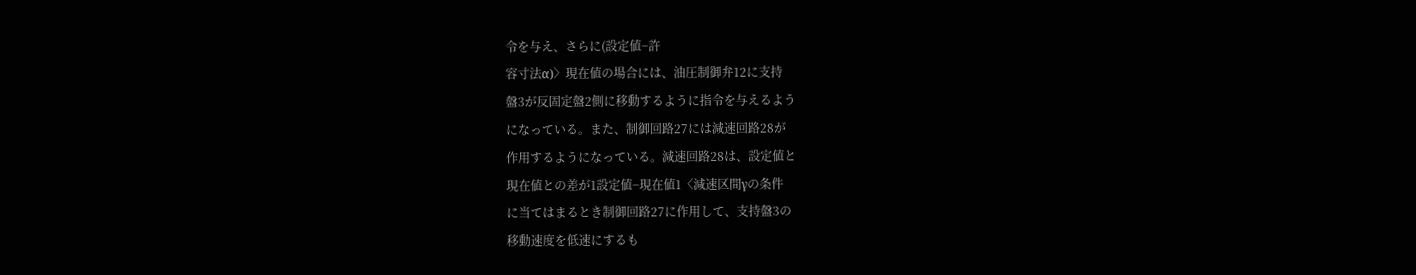令を与え、さらに(設定値−許
容寸法α)〉現在値の場合には、油圧制御弁12に支持
盤3が反固定盤2側に移動するように指令を与えるよう
になっている。また、制御回路27には減速回路28が
作用するようになっている。減速回路28は、設定値と
現在値との差が1設定値−現在値1〈減速区間γの条件
に当てはまるとき制御回路27に作用して、支持盤3の
移動速度を低速にするも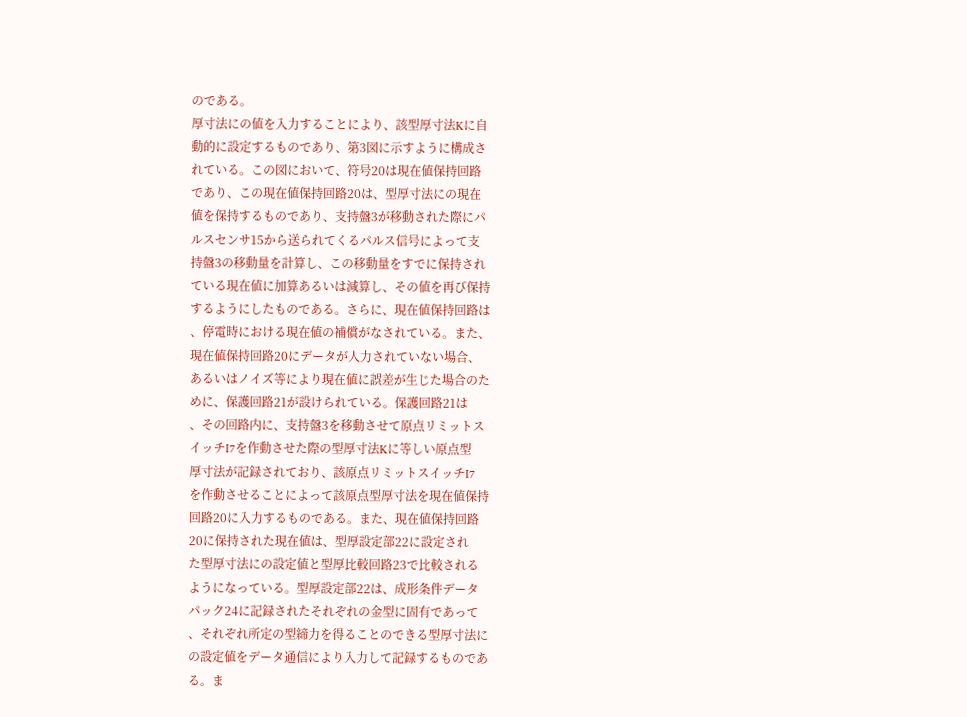のである。
厚寸法にの値を入力することにより、該型厚寸法Kに自
動的に設定するものであり、第3図に示すように構成さ
れている。この図において、符号20は現在値保持回路
であり、この現在値保持回路20は、型厚寸法にの現在
値を保持するものであり、支持盤3が移動された際にパ
ルスセンサ15から送られてくるパルス信号によって支
持盤3の移動量を計算し、この移動量をすでに保持され
ている現在値に加算あるいは減算し、その値を再び保持
するようにしたものである。さらに、現在値保持回路は
、停電時における現在値の補償がなされている。また、
現在値保持回路20にデータが人力されていない場合、
あるいはノイズ等により現在値に誤差が生じた場合のた
めに、保護回路21が設けられている。保護回路21は
、その回路内に、支持盤3を移動させて原点リミットス
イッチI7を作動させた際の型厚寸法Kに等しい原点型
厚寸法が記録されており、該原点リミットスイッチI7
を作動させることによって該原点型厚寸法を現在値保持
回路20に入力するものである。また、現在値保持回路
20に保持された現在値は、型厚設定部22に設定され
た型厚寸法にの設定値と型厚比較回路23で比較される
ようになっている。型厚設定部22は、成形条件データ
パック24に記録されたそれぞれの金型に固有であって
、それぞれ所定の型締力を得ることのできる型厚寸法に
の設定値をデータ通信により入力して記録するものであ
る。ま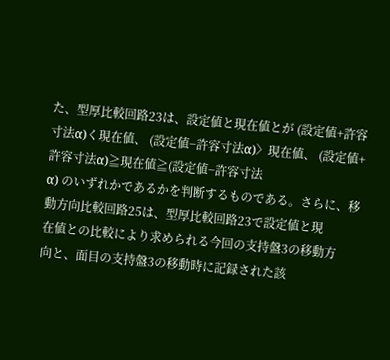た、型厚比較回路23は、設定値と現在値とが (設定値+許容寸法α)く現在値、 (設定値−許容寸法α)〉現在値、 (設定値+許容寸法α)≧現在値≧(設定値−許容寸法
α) のいずれかであるかを判断するものである。さらに、移
動方向比較回路25は、型厚比較回路23で設定値と現
在値との比較により求められる今回の支持盤3の移動方
向と、面目の支持盤3の移動時に記録された該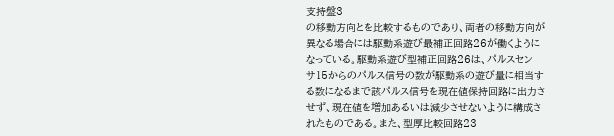支持盤3
の移動方向とを比較するものであり、両者の移動方向が
異なる場合には駆動系遊び最補正回路26が働くように
なっている。駆動系遊び型補正回路26は、パルスセン
サ15からのパルス信号の数が駆動系の遊び量に相当す
る数になるまで該パルス信号を現在値保持回路に出力さ
せず、現在値を増加あるいは減少させないように構成さ
れたものである。また、型厚比較回路23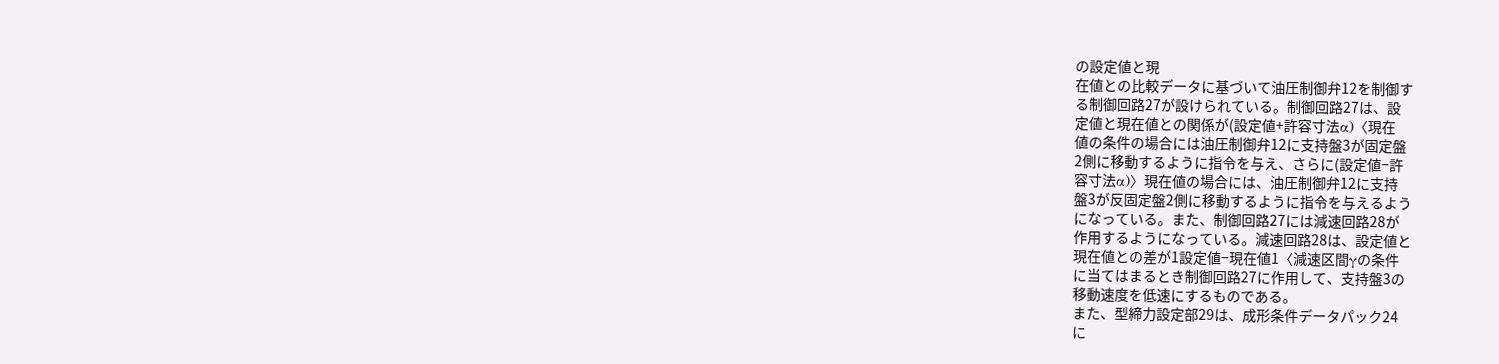の設定値と現
在値との比較データに基づいて油圧制御弁12を制御す
る制御回路27が設けられている。制御回路27は、設
定値と現在値との関係が(設定値+許容寸法α)〈現在
値の条件の場合には油圧制御弁12に支持盤3が固定盤
2側に移動するように指令を与え、さらに(設定値−許
容寸法α)〉現在値の場合には、油圧制御弁12に支持
盤3が反固定盤2側に移動するように指令を与えるよう
になっている。また、制御回路27には減速回路28が
作用するようになっている。減速回路28は、設定値と
現在値との差が1設定値−現在値1〈減速区間γの条件
に当てはまるとき制御回路27に作用して、支持盤3の
移動速度を低速にするものである。
また、型締力設定部29は、成形条件データパック24
に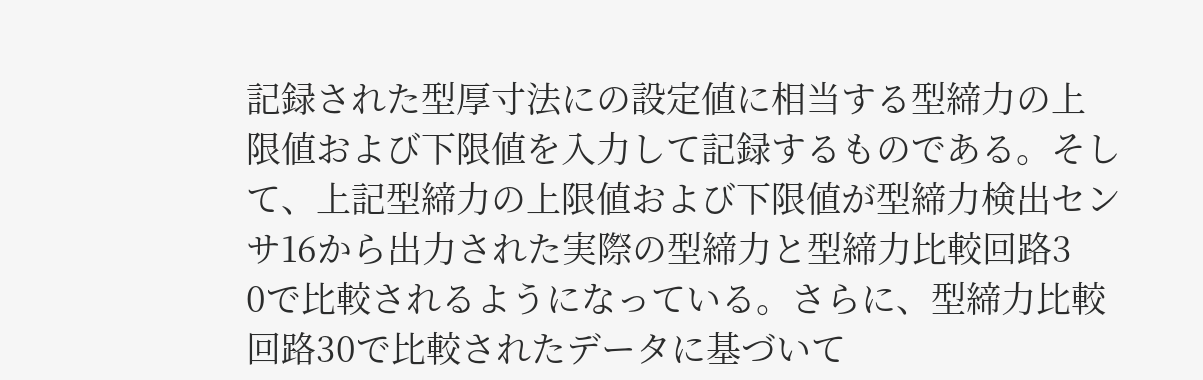記録された型厚寸法にの設定値に相当する型締力の上
限値および下限値を入力して記録するものである。そし
て、上記型締力の上限値および下限値が型締力検出セン
サ16から出力された実際の型締力と型締力比較回路3
0で比較されるようになっている。さらに、型締力比較
回路30で比較されたデータに基づいて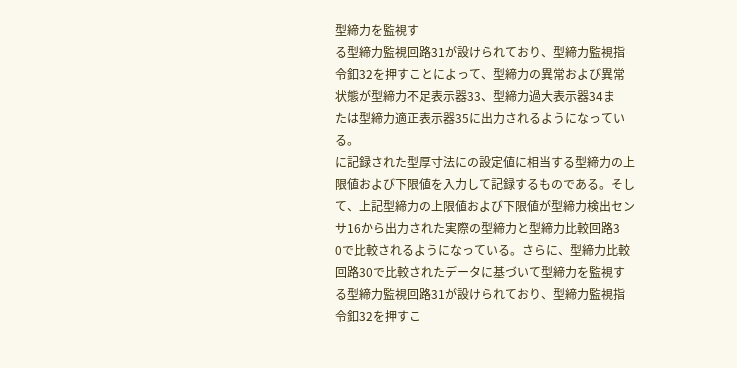型締力を監視す
る型締力監視回路31が設けられており、型締力監視指
令釦32を押すことによって、型締力の異常および異常
状態が型締力不足表示器33、型締力過大表示器34ま
たは型締力適正表示器35に出力されるようになってい
る。
に記録された型厚寸法にの設定値に相当する型締力の上
限値および下限値を入力して記録するものである。そし
て、上記型締力の上限値および下限値が型締力検出セン
サ16から出力された実際の型締力と型締力比較回路3
0で比較されるようになっている。さらに、型締力比較
回路30で比較されたデータに基づいて型締力を監視す
る型締力監視回路31が設けられており、型締力監視指
令釦32を押すこ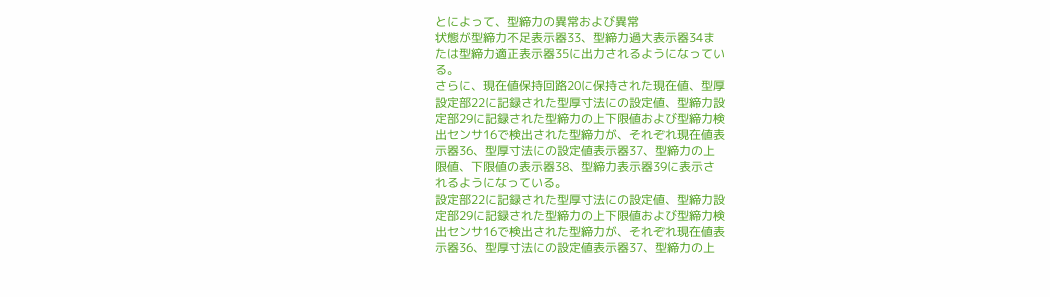とによって、型締力の異常および異常
状態が型締力不足表示器33、型締力過大表示器34ま
たは型締力適正表示器35に出力されるようになってい
る。
さらに、現在値保持回路20に保持された現在値、型厚
設定部22に記録された型厚寸法にの設定値、型締力設
定部29に記録された型締力の上下限値および型締力検
出センサ16で検出された型締力が、それぞれ現在値表
示器36、型厚寸法にの設定値表示器37、型締力の上
限値、下限値の表示器38、型締力表示器39に表示さ
れるようになっている。
設定部22に記録された型厚寸法にの設定値、型締力設
定部29に記録された型締力の上下限値および型締力検
出センサ16で検出された型締力が、それぞれ現在値表
示器36、型厚寸法にの設定値表示器37、型締力の上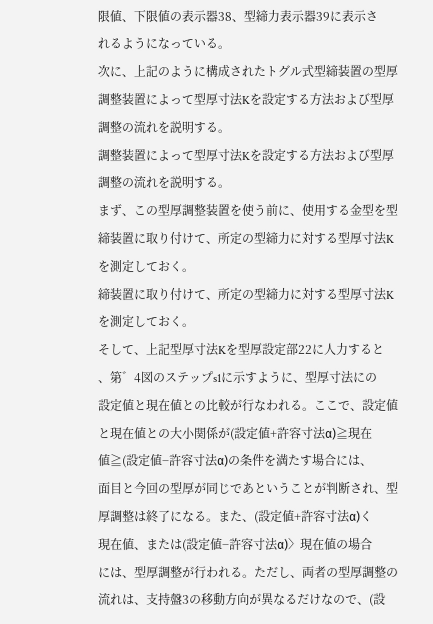限値、下限値の表示器38、型締力表示器39に表示さ
れるようになっている。
次に、上記のように構成されたトグル式型締装置の型厚
調整装置によって型厚寸法Kを設定する方法および型厚
調整の流れを説明する。
調整装置によって型厚寸法Kを設定する方法および型厚
調整の流れを説明する。
まず、この型厚調整装置を使う前に、使用する金型を型
締装置に取り付けて、所定の型締力に対する型厚寸法K
を測定しておく。
締装置に取り付けて、所定の型締力に対する型厚寸法K
を測定しておく。
そして、上記型厚寸法Kを型厚設定部22に人力すると
、第゛4図のステップs1に示すように、型厚寸法にの
設定値と現在値との比較が行なわれる。ここで、設定値
と現在値との大小関係が(設定値+許容寸法α)≧現在
値≧(設定値−許容寸法α)の条件を満たす場合には、
面目と今回の型厚が同じであということが判断され、型
厚調整は終了になる。また、(設定値+許容寸法α)く
現在値、または(設定値−許容寸法α)〉現在値の場合
には、型厚調整が行われる。ただし、両者の型厚調整の
流れは、支持盤3の移動方向が異なるだけなので、(設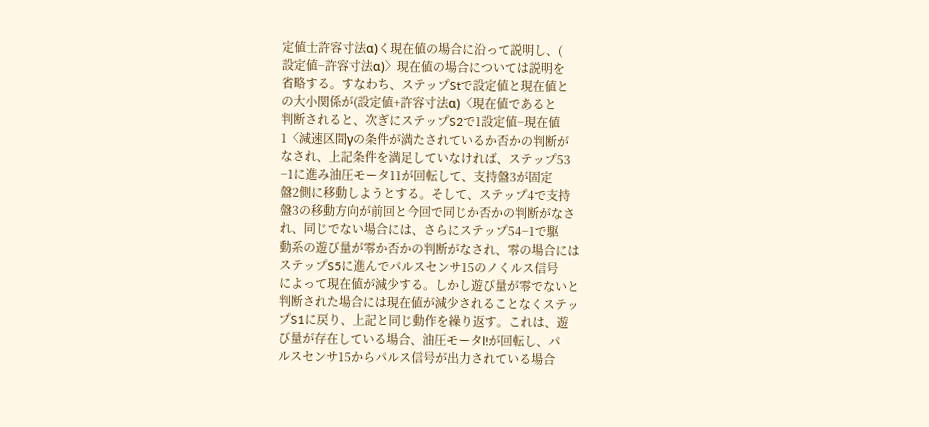定値士許容寸法α)く現在値の場合に沿って説明し、(
設定値−許容寸法α)〉現在値の場合については説明を
省略する。すなわち、ステップStで設定値と現在値と
の大小関係が(設定値+許容寸法α)〈現在値であると
判断されると、次ぎにステップS2で1設定値−現在値
1〈減速区間γの条件が満たされているか否かの判断が
なされ、上記条件を満足していなければ、ステップ53
−1に進み油圧モータ11が回転して、支持盤3が固定
盤2側に移動しようとする。そして、ステップ4で支持
盤3の移動方向が前回と今回で同じか否かの判断がなさ
れ、同じでない場合には、さらにステップ54−1で駆
動系の遊び量が零か否かの判断がなされ、零の場合には
ステップS5に進んでパルスセンサ15のノくルス信号
によって現在値が減少する。しかし遊び量が零でないと
判断された場合には現在値が減少されることなくステッ
プS1に戻り、上記と同じ動作を繰り返す。これは、遊
び量が存在している場合、油圧モータl!が回転し、パ
ルスセンサ15からパルス信号が出力されている場合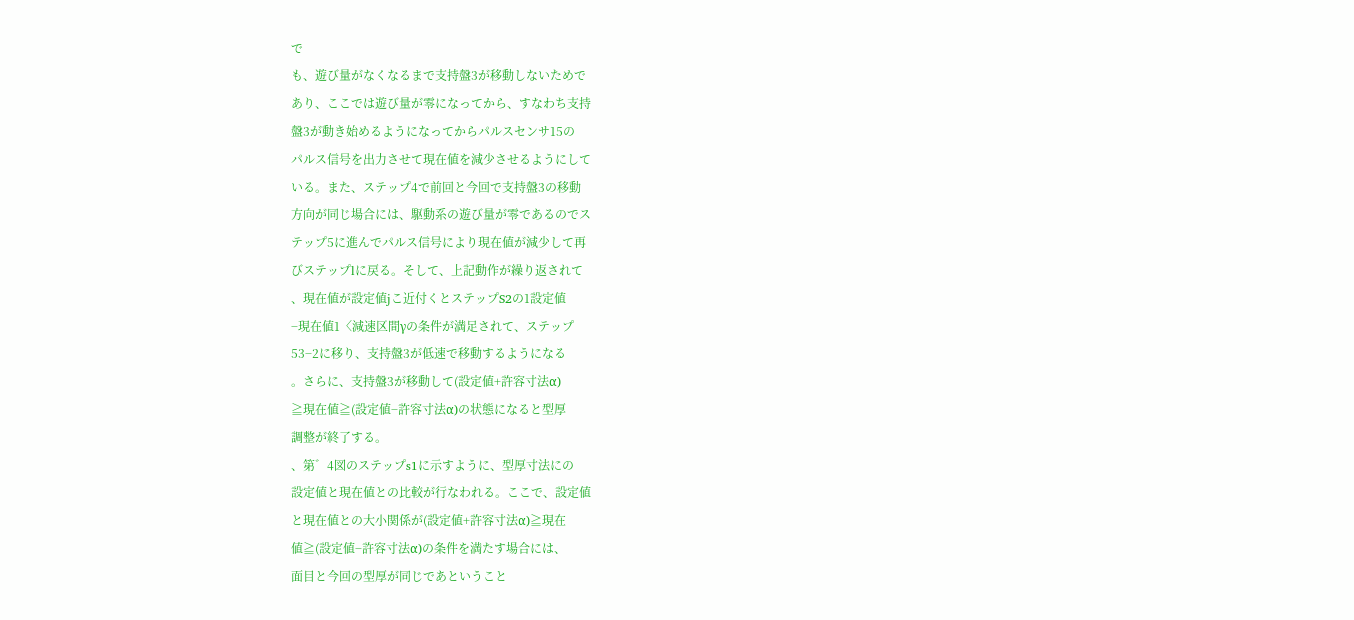で
も、遊び量がなくなるまで支持盤3が移動しないためで
あり、ここでは遊び量が零になってから、すなわち支持
盤3が動き始めるようになってからパルスセンサ15の
パルス信号を出力させて現在値を減少させるようにして
いる。また、ステップ4で前回と今回で支持盤3の移動
方向が同じ場合には、駆動系の遊び量が零であるのでス
テップ5に進んでパルス信号により現在値が減少して再
びステップlに戻る。そして、上記動作が繰り返されて
、現在値が設定値jこ近付くとステップS2の1設定値
−現在値1〈減速区間γの条件が満足されて、ステップ
53−2に移り、支持盤3が低速で移動するようになる
。さらに、支持盤3が移動して(設定値+許容寸法α)
≧現在値≧(設定値−許容寸法α)の状態になると型厚
調整が終了する。
、第゛4図のステップs1に示すように、型厚寸法にの
設定値と現在値との比較が行なわれる。ここで、設定値
と現在値との大小関係が(設定値+許容寸法α)≧現在
値≧(設定値−許容寸法α)の条件を満たす場合には、
面目と今回の型厚が同じであということ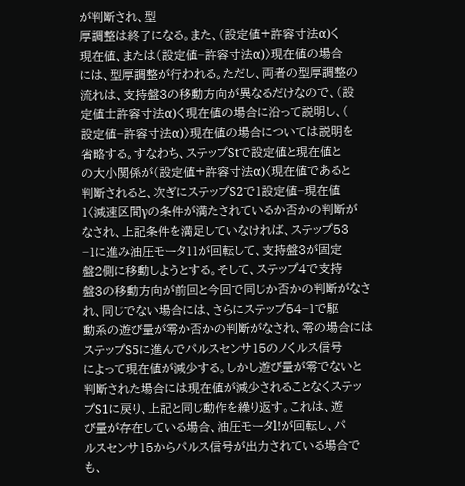が判断され、型
厚調整は終了になる。また、(設定値+許容寸法α)く
現在値、または(設定値−許容寸法α)〉現在値の場合
には、型厚調整が行われる。ただし、両者の型厚調整の
流れは、支持盤3の移動方向が異なるだけなので、(設
定値士許容寸法α)く現在値の場合に沿って説明し、(
設定値−許容寸法α)〉現在値の場合については説明を
省略する。すなわち、ステップStで設定値と現在値と
の大小関係が(設定値+許容寸法α)〈現在値であると
判断されると、次ぎにステップS2で1設定値−現在値
1〈減速区間γの条件が満たされているか否かの判断が
なされ、上記条件を満足していなければ、ステップ53
−1に進み油圧モータ11が回転して、支持盤3が固定
盤2側に移動しようとする。そして、ステップ4で支持
盤3の移動方向が前回と今回で同じか否かの判断がなさ
れ、同じでない場合には、さらにステップ54−1で駆
動系の遊び量が零か否かの判断がなされ、零の場合には
ステップS5に進んでパルスセンサ15のノくルス信号
によって現在値が減少する。しかし遊び量が零でないと
判断された場合には現在値が減少されることなくステッ
プS1に戻り、上記と同じ動作を繰り返す。これは、遊
び量が存在している場合、油圧モータl!が回転し、パ
ルスセンサ15からパルス信号が出力されている場合で
も、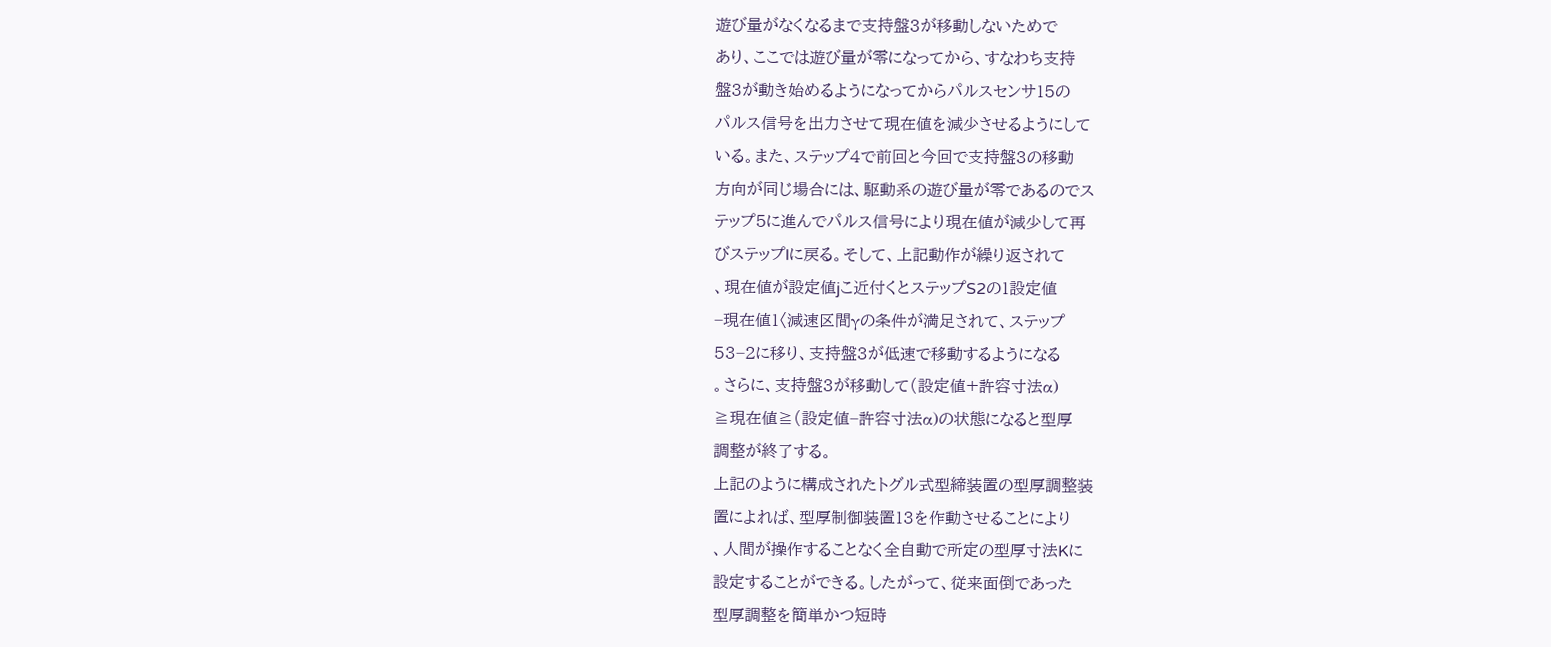遊び量がなくなるまで支持盤3が移動しないためで
あり、ここでは遊び量が零になってから、すなわち支持
盤3が動き始めるようになってからパルスセンサ15の
パルス信号を出力させて現在値を減少させるようにして
いる。また、ステップ4で前回と今回で支持盤3の移動
方向が同じ場合には、駆動系の遊び量が零であるのでス
テップ5に進んでパルス信号により現在値が減少して再
びステップlに戻る。そして、上記動作が繰り返されて
、現在値が設定値jこ近付くとステップS2の1設定値
−現在値1〈減速区間γの条件が満足されて、ステップ
53−2に移り、支持盤3が低速で移動するようになる
。さらに、支持盤3が移動して(設定値+許容寸法α)
≧現在値≧(設定値−許容寸法α)の状態になると型厚
調整が終了する。
上記のように構成されたトグル式型締装置の型厚調整装
置によれば、型厚制御装置13を作動させることにより
、人間が操作することなく全自動で所定の型厚寸法Kに
設定することができる。したがって、従来面倒であった
型厚調整を簡単かつ短時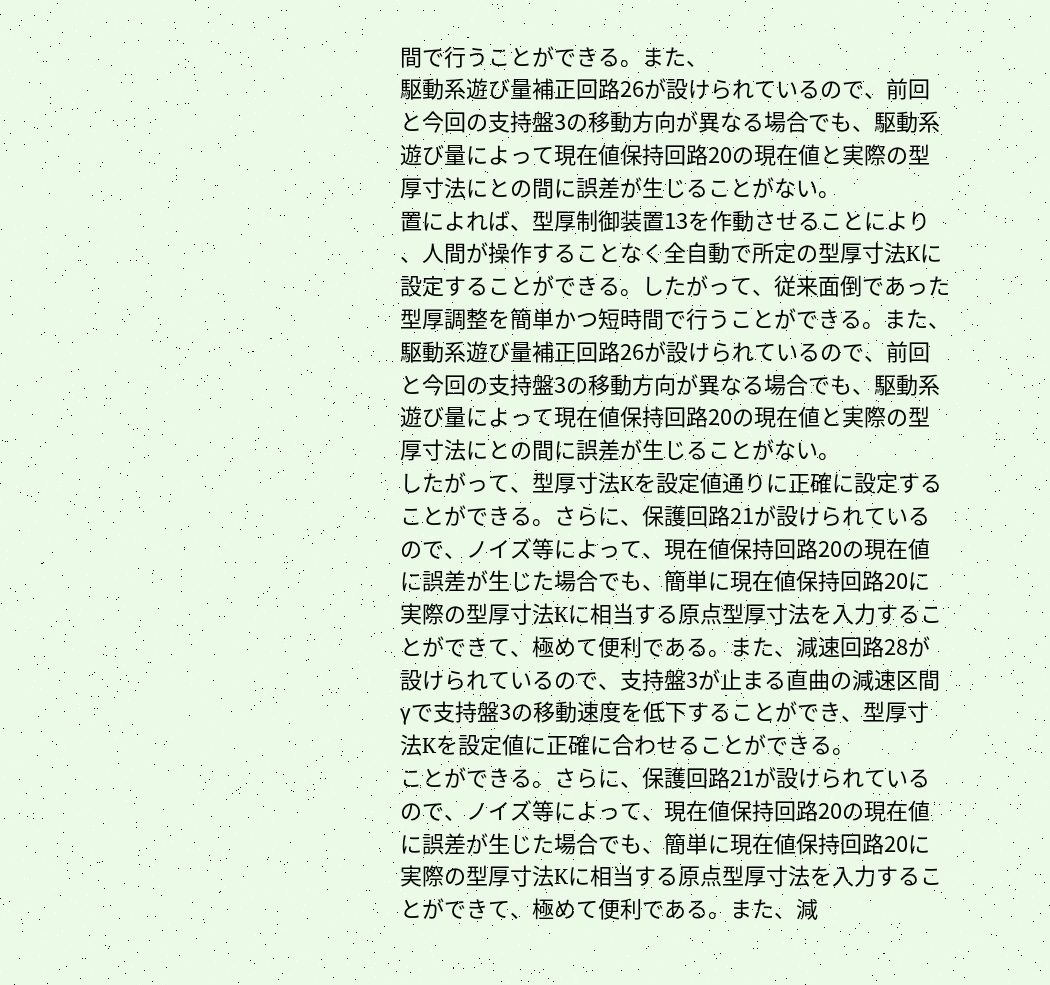間で行うことができる。また、
駆動系遊び量補正回路26が設けられているので、前回
と今回の支持盤3の移動方向が異なる場合でも、駆動系
遊び量によって現在値保持回路20の現在値と実際の型
厚寸法にとの間に誤差が生じることがない。
置によれば、型厚制御装置13を作動させることにより
、人間が操作することなく全自動で所定の型厚寸法Kに
設定することができる。したがって、従来面倒であった
型厚調整を簡単かつ短時間で行うことができる。また、
駆動系遊び量補正回路26が設けられているので、前回
と今回の支持盤3の移動方向が異なる場合でも、駆動系
遊び量によって現在値保持回路20の現在値と実際の型
厚寸法にとの間に誤差が生じることがない。
したがって、型厚寸法Kを設定値通りに正確に設定する
ことができる。さらに、保護回路21が設けられている
ので、ノイズ等によって、現在値保持回路20の現在値
に誤差が生じた場合でも、簡単に現在値保持回路20に
実際の型厚寸法Kに相当する原点型厚寸法を入力するこ
とができて、極めて便利である。また、減速回路28が
設けられているので、支持盤3が止まる直曲の減速区間
γで支持盤3の移動速度を低下することができ、型厚寸
法Kを設定値に正確に合わせることができる。
ことができる。さらに、保護回路21が設けられている
ので、ノイズ等によって、現在値保持回路20の現在値
に誤差が生じた場合でも、簡単に現在値保持回路20に
実際の型厚寸法Kに相当する原点型厚寸法を入力するこ
とができて、極めて便利である。また、減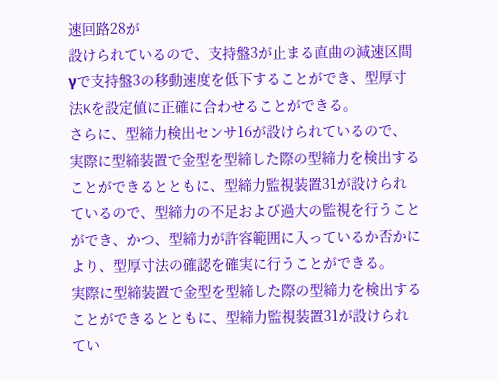速回路28が
設けられているので、支持盤3が止まる直曲の減速区間
γで支持盤3の移動速度を低下することができ、型厚寸
法Kを設定値に正確に合わせることができる。
さらに、型締力検出センサ16が設けられているので、
実際に型締装置で金型を型締した際の型締力を検出する
ことができるとともに、型締力監視装置31が設けられ
ているので、型締力の不足および過大の監視を行うこと
ができ、かつ、型締力が許容範囲に入っているか否かに
より、型厚寸法の確認を確実に行うことができる。
実際に型締装置で金型を型締した際の型締力を検出する
ことができるとともに、型締力監視装置31が設けられ
てい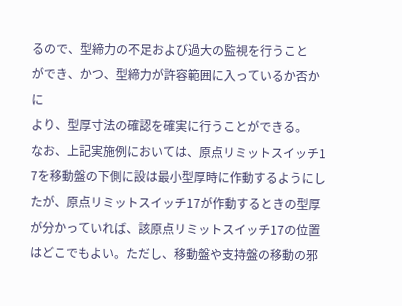るので、型締力の不足および過大の監視を行うこと
ができ、かつ、型締力が許容範囲に入っているか否かに
より、型厚寸法の確認を確実に行うことができる。
なお、上記実施例においては、原点リミットスイッチ1
7を移動盤の下側に設は最小型厚時に作動するようにし
たが、原点リミットスイッチ17が作動するときの型厚
が分かっていれば、該原点リミットスイッチ17の位置
はどこでもよい。ただし、移動盤や支持盤の移動の邪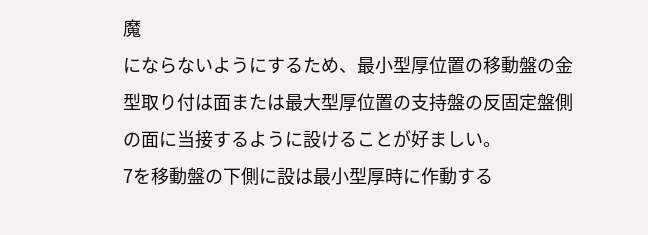魔
にならないようにするため、最小型厚位置の移動盤の金
型取り付は面または最大型厚位置の支持盤の反固定盤側
の面に当接するように設けることが好ましい。
7を移動盤の下側に設は最小型厚時に作動する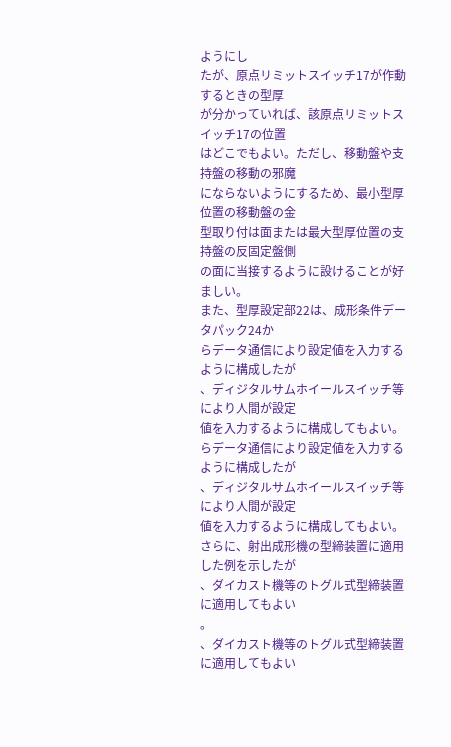ようにし
たが、原点リミットスイッチ17が作動するときの型厚
が分かっていれば、該原点リミットスイッチ17の位置
はどこでもよい。ただし、移動盤や支持盤の移動の邪魔
にならないようにするため、最小型厚位置の移動盤の金
型取り付は面または最大型厚位置の支持盤の反固定盤側
の面に当接するように設けることが好ましい。
また、型厚設定部22は、成形条件データパック24か
らデータ通信により設定値を入力するように構成したが
、ディジタルサムホイールスイッチ等により人間が設定
値を入力するように構成してもよい。
らデータ通信により設定値を入力するように構成したが
、ディジタルサムホイールスイッチ等により人間が設定
値を入力するように構成してもよい。
さらに、射出成形機の型締装置に適用した例を示したが
、ダイカスト機等のトグル式型締装置に適用してもよい
。
、ダイカスト機等のトグル式型締装置に適用してもよい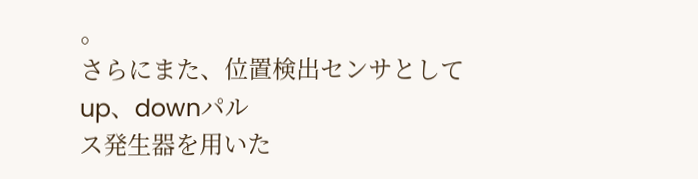。
さらにまた、位置検出センサとしてup、downパル
ス発生器を用いた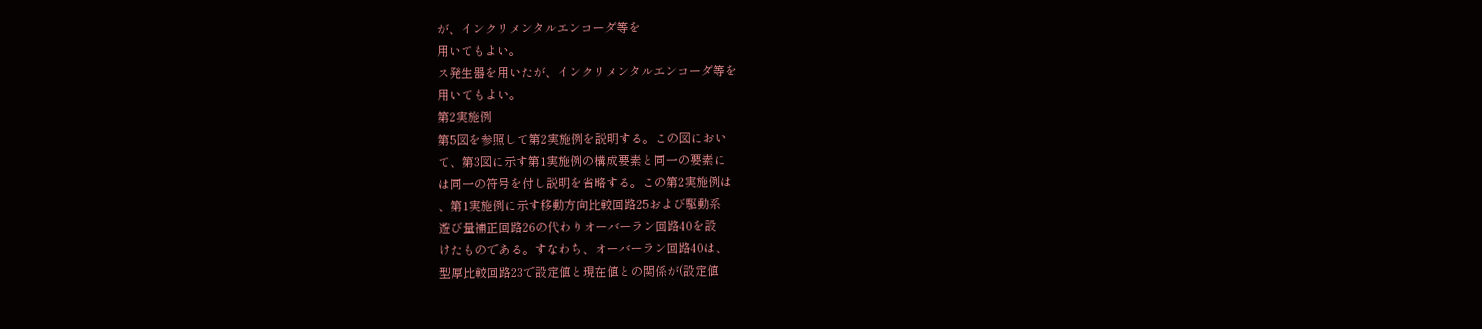が、インクリメンタルエンコーダ等を
用いてもよい。
ス発生器を用いたが、インクリメンタルエンコーダ等を
用いてもよい。
第2実施例
第5図を参照して第2実施例を説明する。この図におい
て、第3図に示す第1実施例の構成要素と同一の要素に
は同一の符号を付し説明を省略する。この第2実施例は
、第1実施例に示す移動方向比較回路25および駆動系
遊び量補正回路26の代わりオーバーラン回路40を設
けたものである。すなわち、オーバーラン回路40は、
型厚比較回路23で設定値と現在値との関係が(設定値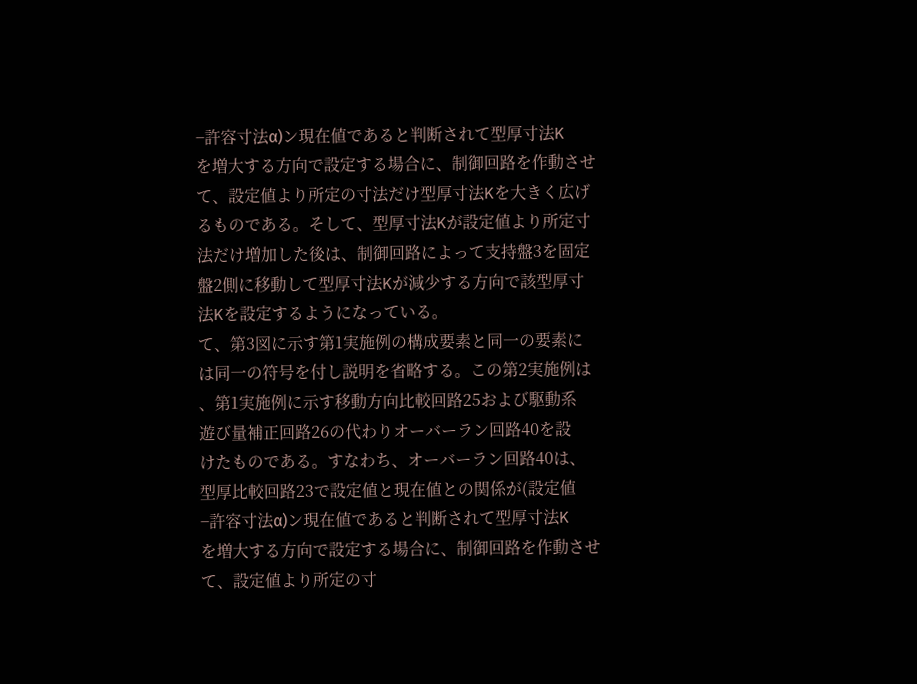−許容寸法α)ン現在値であると判断されて型厚寸法K
を増大する方向で設定する場合に、制御回路を作動させ
て、設定値より所定の寸法だけ型厚寸法Kを大きく広げ
るものである。そして、型厚寸法Kが設定値より所定寸
法だけ増加した後は、制御回路によって支持盤3を固定
盤2側に移動して型厚寸法Kが減少する方向で該型厚寸
法Kを設定するようになっている。
て、第3図に示す第1実施例の構成要素と同一の要素に
は同一の符号を付し説明を省略する。この第2実施例は
、第1実施例に示す移動方向比較回路25および駆動系
遊び量補正回路26の代わりオーバーラン回路40を設
けたものである。すなわち、オーバーラン回路40は、
型厚比較回路23で設定値と現在値との関係が(設定値
−許容寸法α)ン現在値であると判断されて型厚寸法K
を増大する方向で設定する場合に、制御回路を作動させ
て、設定値より所定の寸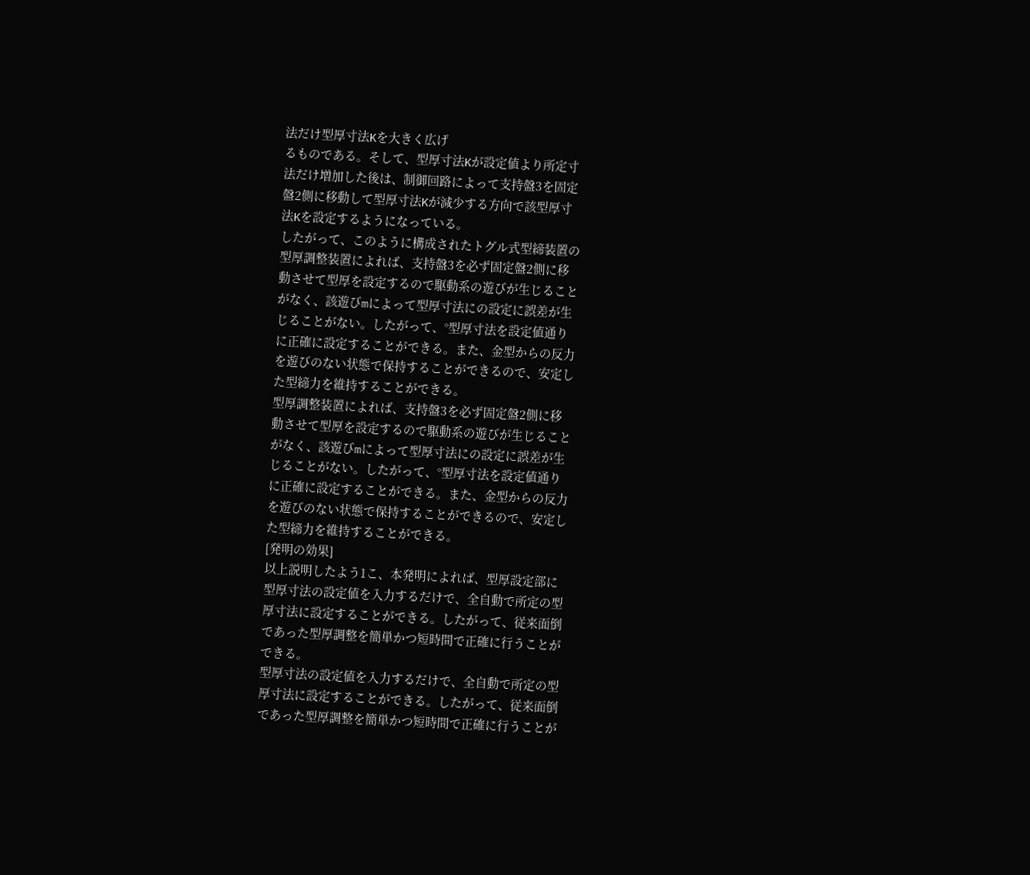法だけ型厚寸法Kを大きく広げ
るものである。そして、型厚寸法Kが設定値より所定寸
法だけ増加した後は、制御回路によって支持盤3を固定
盤2側に移動して型厚寸法Kが減少する方向で該型厚寸
法Kを設定するようになっている。
したがって、このように構成されたトグル式型締装置の
型厚調整装置によれば、支持盤3を必ず固定盤2側に移
動させて型厚を設定するので駆動系の遊びが生じること
がなく、該遊びmによって型厚寸法にの設定に誤差が生
じることがない。したがって、°型厚寸法を設定値通り
に正確に設定することができる。また、金型からの反力
を遊びのない状態で保持することができるので、安定し
た型締力を維持することができる。
型厚調整装置によれば、支持盤3を必ず固定盤2側に移
動させて型厚を設定するので駆動系の遊びが生じること
がなく、該遊びmによって型厚寸法にの設定に誤差が生
じることがない。したがって、°型厚寸法を設定値通り
に正確に設定することができる。また、金型からの反力
を遊びのない状態で保持することができるので、安定し
た型締力を維持することができる。
[発明の効果]
以上説明したよう1こ、本発明によれば、型厚設定部に
型厚寸法の設定値を入力するだけで、全自動で所定の型
厚寸法に設定することができる。したがって、従来面倒
であった型厚調整を簡単かつ短時間で正確に行うことが
できる。
型厚寸法の設定値を入力するだけで、全自動で所定の型
厚寸法に設定することができる。したがって、従来面倒
であった型厚調整を簡単かつ短時間で正確に行うことが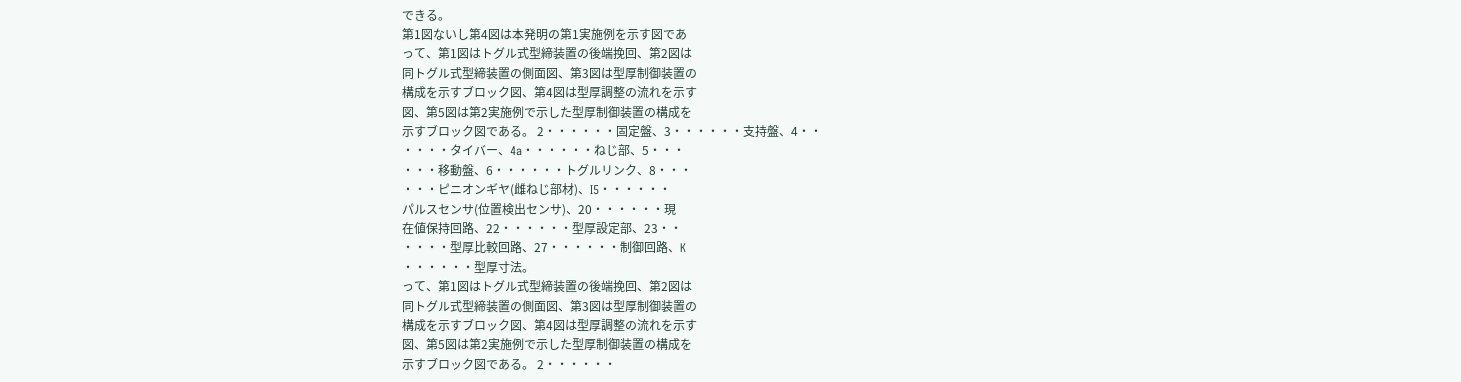できる。
第1図ないし第4図は本発明の第1実施例を示す図であ
って、第1図はトグル式型締装置の後端挽回、第2図は
同トグル式型締装置の側面図、第3図は型厚制御装置の
構成を示すブロック図、第4図は型厚調整の流れを示す
図、第5図は第2実施例で示した型厚制御装置の構成を
示すブロック図である。 2・・・・・・固定盤、3・・・・・・支持盤、4・・
・・・・タイバー、4a・・・・・・ねじ部、5・・・
・・・移動盤、6・・・・・・トグルリンク、8・・・
・・・ピニオンギヤ(雌ねじ部材)、I5・・・・・・
パルスセンサ(位置検出センサ)、20・・・・・・現
在値保持回路、22・・・・・・型厚設定部、23・・
・・・・型厚比較回路、27・・・・・・制御回路、K
・・・・・・型厚寸法。
って、第1図はトグル式型締装置の後端挽回、第2図は
同トグル式型締装置の側面図、第3図は型厚制御装置の
構成を示すブロック図、第4図は型厚調整の流れを示す
図、第5図は第2実施例で示した型厚制御装置の構成を
示すブロック図である。 2・・・・・・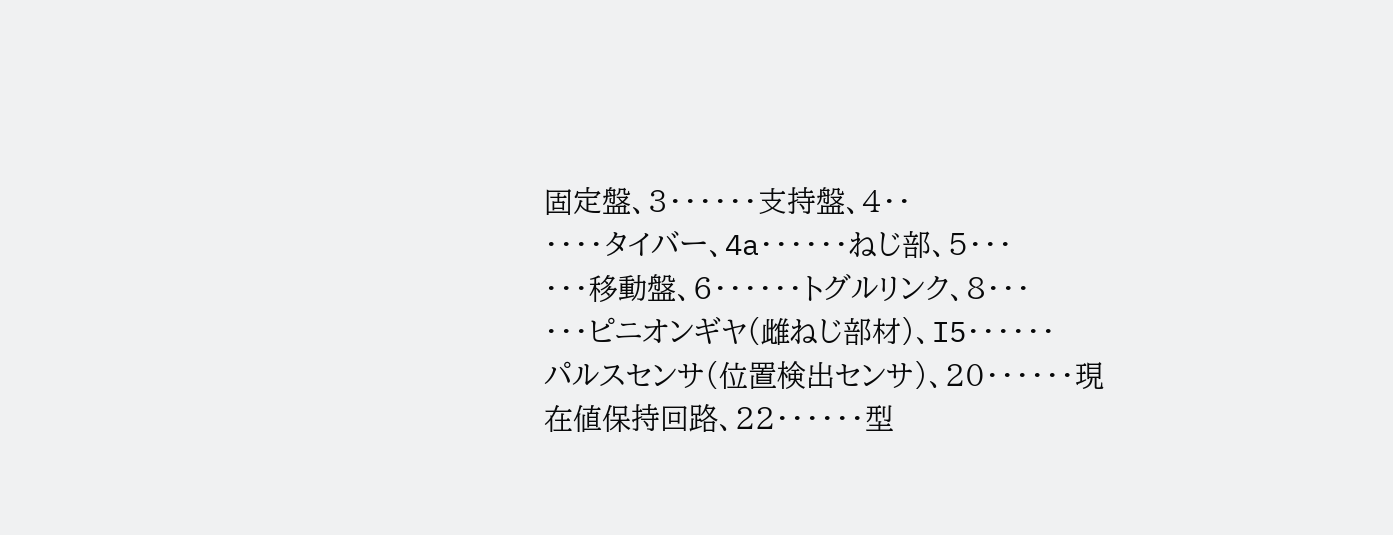固定盤、3・・・・・・支持盤、4・・
・・・・タイバー、4a・・・・・・ねじ部、5・・・
・・・移動盤、6・・・・・・トグルリンク、8・・・
・・・ピニオンギヤ(雌ねじ部材)、I5・・・・・・
パルスセンサ(位置検出センサ)、20・・・・・・現
在値保持回路、22・・・・・・型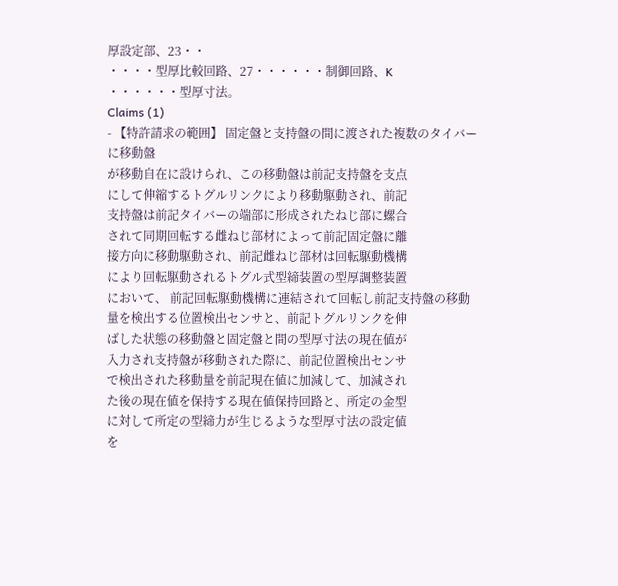厚設定部、23・・
・・・・型厚比較回路、27・・・・・・制御回路、K
・・・・・・型厚寸法。
Claims (1)
- 【特許請求の範囲】 固定盤と支持盤の間に渡された複数のタイバーに移動盤
が移動自在に設けられ、この移動盤は前記支持盤を支点
にして伸縮するトグルリンクにより移動駆動され、前記
支持盤は前記タイバーの端部に形成されたねじ部に螺合
されて同期回転する雌ねじ部材によって前記固定盤に離
接方向に移動駆動され、前記雌ねじ部材は回転駆動機構
により回転駆動されるトグル式型締装置の型厚調整装置
において、 前記回転駆動機構に連結されて回転し前記支持盤の移動
量を検出する位置検出センサと、前記トグルリンクを伸
ばした状態の移動盤と固定盤と間の型厚寸法の現在値が
入力され支持盤が移動された際に、前記位置検出センサ
で検出された移動量を前記現在値に加減して、加減され
た後の現在値を保持する現在値保持回路と、所定の金型
に対して所定の型締力が生じるような型厚寸法の設定値
を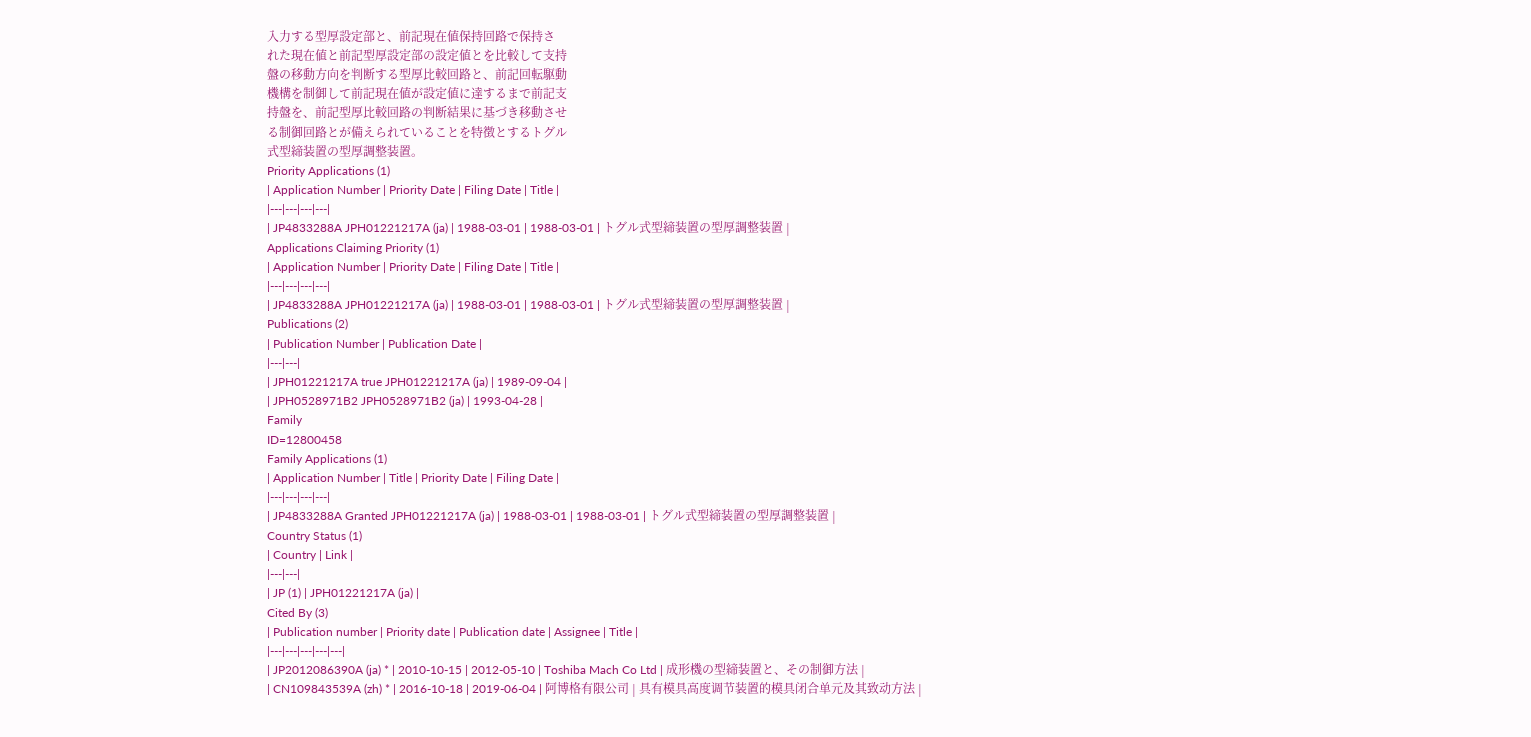入力する型厚設定部と、前記現在値保持回路で保持さ
れた現在値と前記型厚設定部の設定値とを比較して支持
盤の移動方向を判断する型厚比較回路と、前記回転駆動
機構を制御して前記現在値が設定値に達するまで前記支
持盤を、前記型厚比較回路の判断結果に基づき移動させ
る制御回路とが備えられていることを特徴とするトグル
式型締装置の型厚調整装置。
Priority Applications (1)
| Application Number | Priority Date | Filing Date | Title |
|---|---|---|---|
| JP4833288A JPH01221217A (ja) | 1988-03-01 | 1988-03-01 | トグル式型締装置の型厚調整装置 |
Applications Claiming Priority (1)
| Application Number | Priority Date | Filing Date | Title |
|---|---|---|---|
| JP4833288A JPH01221217A (ja) | 1988-03-01 | 1988-03-01 | トグル式型締装置の型厚調整装置 |
Publications (2)
| Publication Number | Publication Date |
|---|---|
| JPH01221217A true JPH01221217A (ja) | 1989-09-04 |
| JPH0528971B2 JPH0528971B2 (ja) | 1993-04-28 |
Family
ID=12800458
Family Applications (1)
| Application Number | Title | Priority Date | Filing Date |
|---|---|---|---|
| JP4833288A Granted JPH01221217A (ja) | 1988-03-01 | 1988-03-01 | トグル式型締装置の型厚調整装置 |
Country Status (1)
| Country | Link |
|---|---|
| JP (1) | JPH01221217A (ja) |
Cited By (3)
| Publication number | Priority date | Publication date | Assignee | Title |
|---|---|---|---|---|
| JP2012086390A (ja) * | 2010-10-15 | 2012-05-10 | Toshiba Mach Co Ltd | 成形機の型締装置と、その制御方法 |
| CN109843539A (zh) * | 2016-10-18 | 2019-06-04 | 阿博格有限公司 | 具有模具高度调节装置的模具闭合单元及其致动方法 |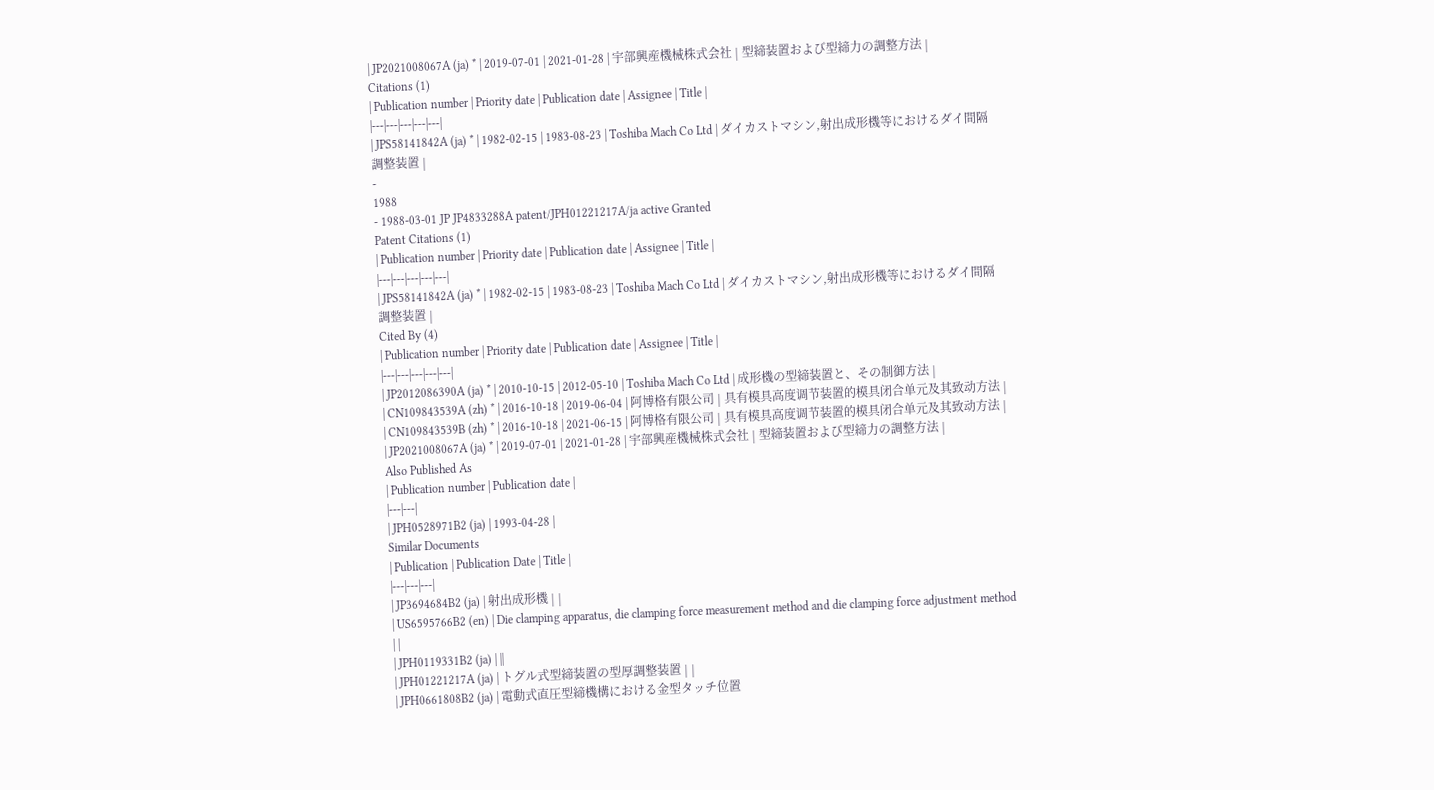| JP2021008067A (ja) * | 2019-07-01 | 2021-01-28 | 宇部興産機械株式会社 | 型締装置および型締力の調整方法 |
Citations (1)
| Publication number | Priority date | Publication date | Assignee | Title |
|---|---|---|---|---|
| JPS58141842A (ja) * | 1982-02-15 | 1983-08-23 | Toshiba Mach Co Ltd | ダイカストマシン,射出成形機等におけるダイ間隔調整装置 |
-
1988
- 1988-03-01 JP JP4833288A patent/JPH01221217A/ja active Granted
Patent Citations (1)
| Publication number | Priority date | Publication date | Assignee | Title |
|---|---|---|---|---|
| JPS58141842A (ja) * | 1982-02-15 | 1983-08-23 | Toshiba Mach Co Ltd | ダイカストマシン,射出成形機等におけるダイ間隔調整装置 |
Cited By (4)
| Publication number | Priority date | Publication date | Assignee | Title |
|---|---|---|---|---|
| JP2012086390A (ja) * | 2010-10-15 | 2012-05-10 | Toshiba Mach Co Ltd | 成形機の型締装置と、その制御方法 |
| CN109843539A (zh) * | 2016-10-18 | 2019-06-04 | 阿博格有限公司 | 具有模具高度调节装置的模具闭合单元及其致动方法 |
| CN109843539B (zh) * | 2016-10-18 | 2021-06-15 | 阿博格有限公司 | 具有模具高度调节装置的模具闭合单元及其致动方法 |
| JP2021008067A (ja) * | 2019-07-01 | 2021-01-28 | 宇部興産機械株式会社 | 型締装置および型締力の調整方法 |
Also Published As
| Publication number | Publication date |
|---|---|
| JPH0528971B2 (ja) | 1993-04-28 |
Similar Documents
| Publication | Publication Date | Title |
|---|---|---|
| JP3694684B2 (ja) | 射出成形機 | |
| US6595766B2 (en) | Die clamping apparatus, die clamping force measurement method and die clamping force adjustment method | |
| JPH0119331B2 (ja) | ||
| JPH01221217A (ja) | トグル式型締装置の型厚調整装置 | |
| JPH0661808B2 (ja) | 電動式直圧型締機構における金型タッチ位置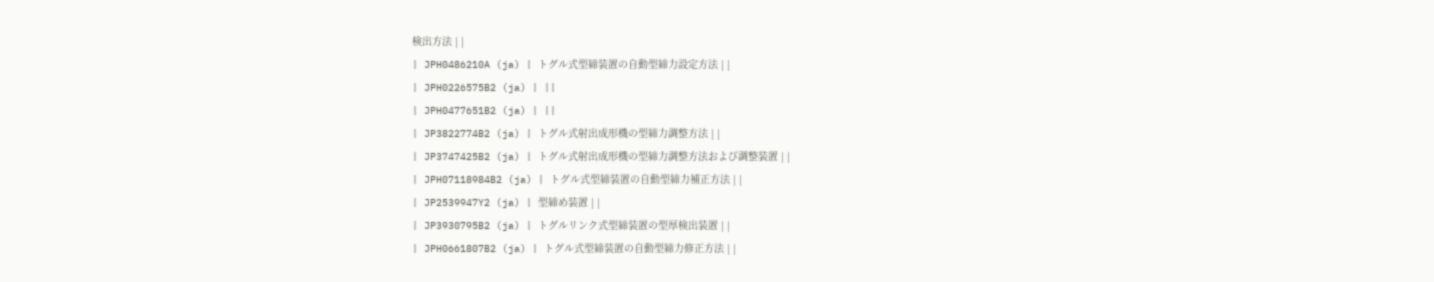検出方法 | |
| JPH0486210A (ja) | トグル式型締装置の自動型締力設定方法 | |
| JPH0226575B2 (ja) | ||
| JPH0477651B2 (ja) | ||
| JP3822774B2 (ja) | トグル式射出成形機の型締力調整方法 | |
| JP3747425B2 (ja) | トグル式射出成形機の型締力調整方法および調整装置 | |
| JPH07118984B2 (ja) | トグル式型締装置の自動型締力補正方法 | |
| JP2539947Y2 (ja) | 型締め装置 | |
| JP3930795B2 (ja) | トグルリンク式型締装置の型厚検出装置 | |
| JPH0661807B2 (ja) | トグル式型締装置の自動型締力修正方法 | |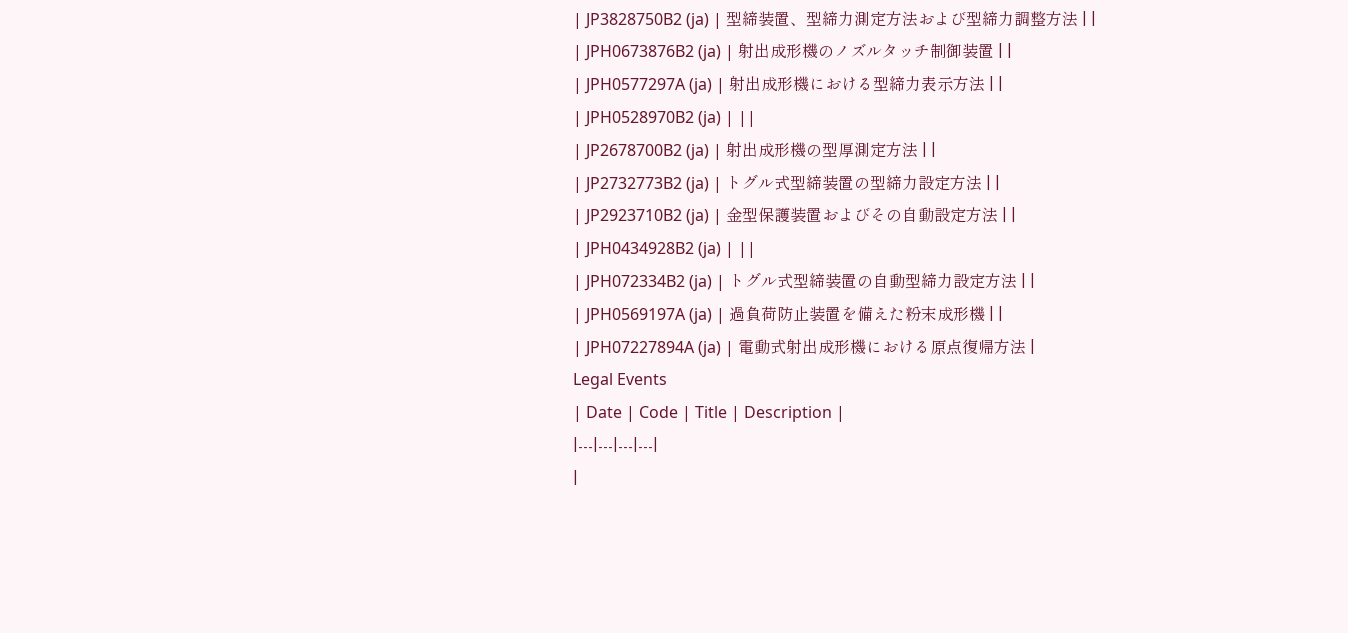| JP3828750B2 (ja) | 型締装置、型締力測定方法および型締力調整方法 | |
| JPH0673876B2 (ja) | 射出成形機のノズルタッチ制御装置 | |
| JPH0577297A (ja) | 射出成形機における型締力表示方法 | |
| JPH0528970B2 (ja) | ||
| JP2678700B2 (ja) | 射出成形機の型厚測定方法 | |
| JP2732773B2 (ja) | トグル式型締装置の型締力設定方法 | |
| JP2923710B2 (ja) | 金型保護装置およびその自動設定方法 | |
| JPH0434928B2 (ja) | ||
| JPH072334B2 (ja) | トグル式型締装置の自動型締力設定方法 | |
| JPH0569197A (ja) | 過負荷防止装置を備えた粉末成形機 | |
| JPH07227894A (ja) | 電動式射出成形機における原点復帰方法 |
Legal Events
| Date | Code | Title | Description |
|---|---|---|---|
|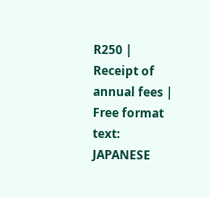R250 | Receipt of annual fees |
Free format text: JAPANESE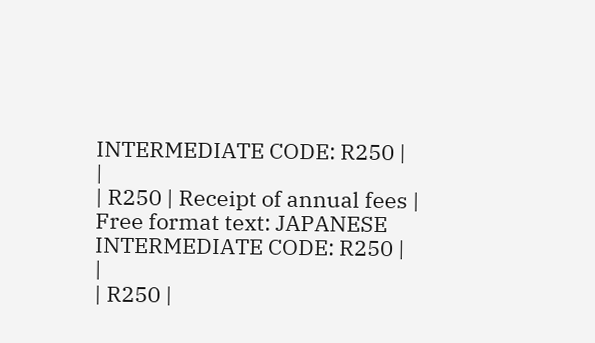INTERMEDIATE CODE: R250 |
|
| R250 | Receipt of annual fees |
Free format text: JAPANESE INTERMEDIATE CODE: R250 |
|
| R250 |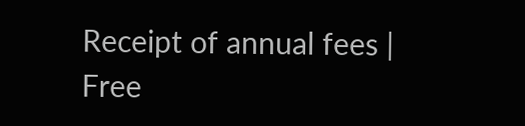Receipt of annual fees |
Free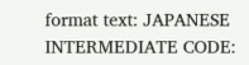format text: JAPANESE INTERMEDIATE CODE: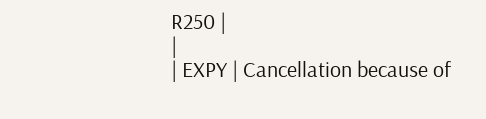R250 |
|
| EXPY | Cancellation because of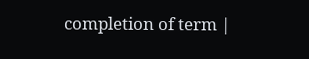completion of term |